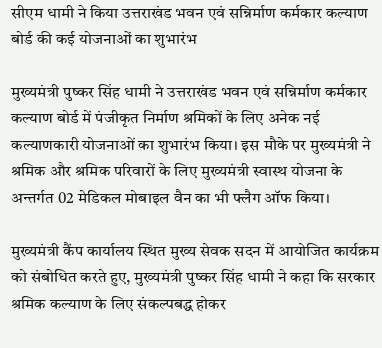सीएम धामी ने किया उत्तराखंड भवन एवं सन्निर्माण कर्मकार कल्याण बोर्ड की कई योजनाओं का शुभारंभ

मुख्यमंत्री पुष्कर सिंह धामी ने उत्तराखंड भवन एवं सन्निर्माण कर्मकार कल्याण बोर्ड में पंजीकृत निर्माण श्रमिकों के लिए अनेक नई कल्याणकारी योजनाओं का शुभारंभ किया। इस मौके पर मुख्यमंत्री ने श्रमिक और श्रमिक परिवारों के लिए मुख्यमंत्री स्वास्थ योजना के अन्तर्गत 02 मेडिकल मोबाइल वैन का भी फ्लैग ऑफ किया।

मुख्यमंत्री कैंप कार्यालय स्थित मुख्य सेवक सदन में आयोजित कार्यक्रम को संबोधित करते हुए, मुख्यमंत्री पुष्कर सिंह धामी ने कहा कि सरकार श्रमिक कल्याण के लिए संकल्पबद्ध होकर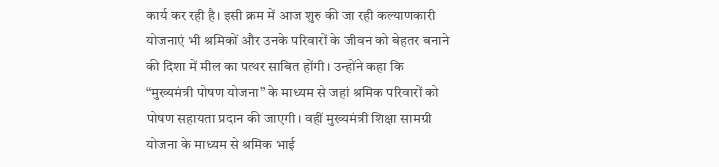कार्य कर रही है। इसी क्रम में आज शुरु की जा रही कल्याणकारी योजनाएं भी श्रमिकों और उनके परिवारों के जीवन को बेहतर बनाने की दिशा में मील का पत्थर साबित होंगी। उन्होंने कहा कि “मुख्यमंत्री पोषण योजना” के माध्यम से जहां श्रमिक परिवारों को पोषण सहायता प्रदान की जाएगी। वहीं मुख्यमंत्री शिक्षा सामग्री योजना के माध्यम से श्रमिक भाई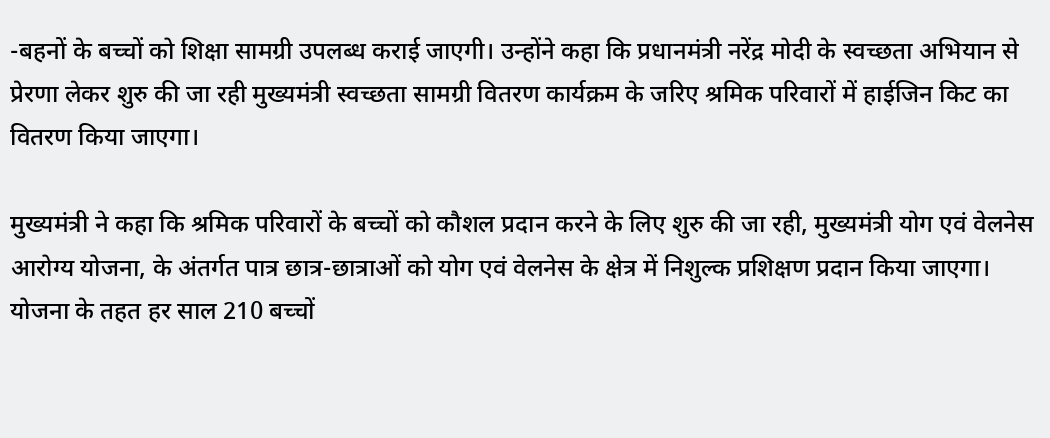-बहनों के बच्चों को शिक्षा सामग्री उपलब्ध कराई जाएगी। उन्होंने कहा कि प्रधानमंत्री नरेंद्र मोदी के स्वच्छता अभियान से प्रेरणा लेकर शुरु की जा रही मुख्यमंत्री स्वच्छता सामग्री वितरण कार्यक्रम के जरिए श्रमिक परिवारों में हाईजिन किट का वितरण किया जाएगा।

मुख्यमंत्री ने कहा कि श्रमिक परिवारों के बच्चों को कौशल प्रदान करने के लिए शुरु की जा रही, मुख्यमंत्री योग एवं वेलनेस आरोग्य योजना, के अंतर्गत पात्र छात्र-छात्राओं को योग एवं वेलनेस के क्षेत्र में निशुल्क प्रशिक्षण प्रदान किया जाएगा। योजना के तहत हर साल 210 बच्चों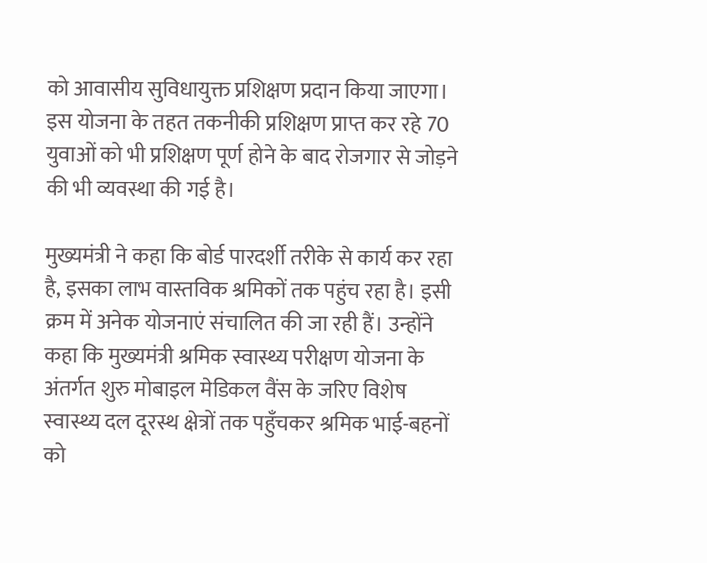को आवासीय सुविधायुक्त प्रशिक्षण प्रदान किया जाएगा। इस योजना के तहत तकनीकी प्रशिक्षण प्राप्त कर रहे 70 युवाओं को भी प्रशिक्षण पूर्ण होने के बाद रोजगार से जोड़ने की भी व्यवस्था की गई है।

मुख्यमंत्री ने कहा कि बोर्ड पारदर्शी तरीके से कार्य कर रहा है, इसका लाभ वास्तविक श्रमिकों तक पहुंच रहा है। इसी क्रम में अनेक योजनाएं संचालित की जा रही हैं। उन्होंने कहा कि मुख्यमंत्री श्रमिक स्वास्थ्य परीक्षण योजना के अंतर्गत शुरु मोबाइल मेडिकल वैंस के जरिए विशेष स्वास्थ्य दल दूरस्थ क्षेत्रों तक पहुँचकर श्रमिक भाई-बहनों को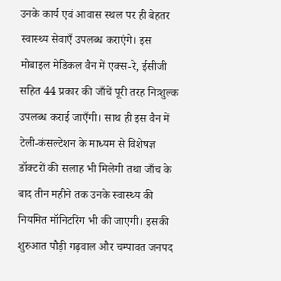उनके कार्य एवं आवास स्थल पर ही बेहतर स्वास्थ्य सेवाएँ उपलब्ध कराएंगे। इस मोबाइल मेडिकल वैन में एक्स-रे, ईसीजी सहित 44 प्रकार की जाँचें पूरी तरह निःशुल्क उपलब्ध कराई जाएँगी। साथ ही इस वैन में टेली-कंसल्टेशन के माध्यम से विशेषज्ञ डॉक्टरों की सलाह भी मिलेगी तथा जाँच के बाद तीन महीने तक उनके स्वास्थ्य की नियमित मॉनिटरिंग भी की जाएगी। इसकी शुरुआत पौड़ी गढ़वाल और चम्पावत जनपद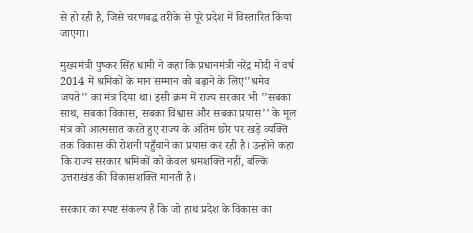से हो रही है, जिसे चरणबद्ध तरीके से पूरे प्रदेश में विस्तारित किया जाएगा।

मुख्यमंत्री पुष्कर सिंह धामी ने कहा कि प्रधानमंत्री नरेंद्र मोदी ने वर्ष 2014 में श्रमिकों के मान सम्मान को बढ़ाने के लिए’’श्रमेव जयते’’ का मंत्र दिया था। इसी क्रम में राज्य सरकार भी ’’सबका साथ, सबका विकास, सबका विश्वास और सबका प्रयास’’ के मूल मंत्र को आत्मसात करते हुए राज्य के अंतिम छोर पर खड़े व्यक्ति तक विकास की रोशनी पहुँचाने का प्रयास कर रही है। उन्होंने कहा कि राज्य सरकार श्रमिकों को केवल श्रमशक्ति नहीं, बल्कि उत्तराखंड की विकासशक्ति मानती है।

सरकार का स्पष्ट संकल्प है कि जो हाथ प्रदेश के विकास का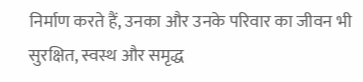निर्माण करते हैं, उनका और उनके परिवार का जीवन भी सुरक्षित, स्वस्थ और समृद्ध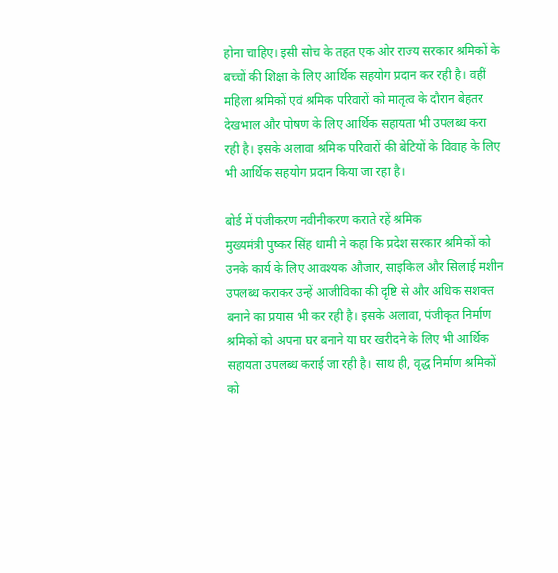होना चाहिए। इसी सोच के तहत एक ओर राज्य सरकार श्रमिकों के बच्चों की शिक्षा के लिए आर्थिक सहयोग प्रदान कर रही है। वहीं महिला श्रमिकों एवं श्रमिक परिवारों को मातृत्व के दौरान बेहतर देखभाल और पोषण के लिए आर्थिक सहायता भी उपलब्ध करा रही है। इसके अलावा श्रमिक परिवारों की बेटियों के विवाह के लिए भी आर्थिक सहयोग प्रदान किया जा रहा है।

बोर्ड में पंजीकरण नवीनीकरण कराते रहें श्रमिक
मुख्यमंत्री पुष्कर सिंह धामी ने कहा कि प्रदेश सरकार श्रमिकों को उनके कार्य के लिए आवश्यक औजार, साइकिल और सिलाई मशीन उपलब्ध कराकर उन्हें आजीविका की दृष्टि से और अधिक सशक्त बनाने का प्रयास भी कर रही है। इसके अलावा, पंजीकृत निर्माण श्रमिकों को अपना घर बनाने या घर खरीदने के लिए भी आर्थिक सहायता उपलब्ध कराई जा रही है। साथ ही, वृद्ध निर्माण श्रमिकों को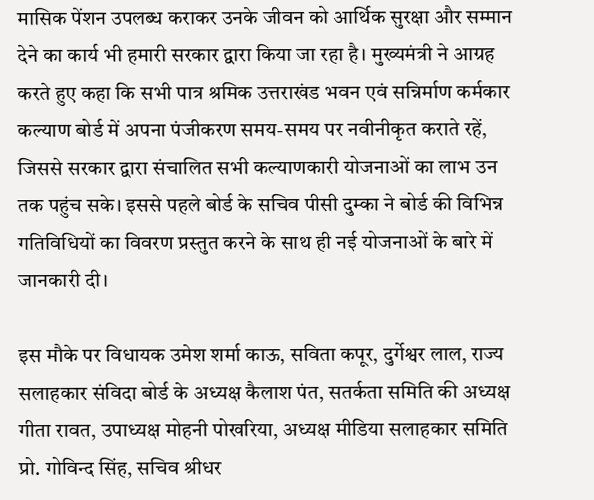मासिक पेंशन उपलब्ध कराकर उनके जीवन को आर्थिक सुरक्षा और सम्मान देने का कार्य भी हमारी सरकार द्वारा किया जा रहा है। मुख्यमंत्री ने आग्रह करते हुए कहा कि सभी पात्र श्रमिक उत्तराखंड भवन एवं सन्निर्माण कर्मकार कल्याण बोर्ड में अपना पंजीकरण समय-समय पर नवीनीकृत कराते रहें, जिससे सरकार द्वारा संचालित सभी कल्याणकारी योजनाओं का लाभ उन तक पहुंच सके। इससे पहले बोर्ड के सचिव पीसी दुम्का ने बोर्ड की विभिन्न गतिविधियों का विवरण प्रस्तुत करने के साथ ही नई योजनाओं के बारे में जानकारी दी।

इस मौके पर विधायक उमेश शर्मा काऊ, सविता कपूर, दुर्गेश्वर लाल, राज्य सलाहकार संविदा बोर्ड के अध्यक्ष कैलाश पंत, सतर्कता समिति की अध्यक्ष गीता रावत, उपाध्यक्ष मोहनी पोखरिया, अध्यक्ष मीडिया सलाहकार समिति प्रो. गोविन्द सिंह, सचिव श्रीधर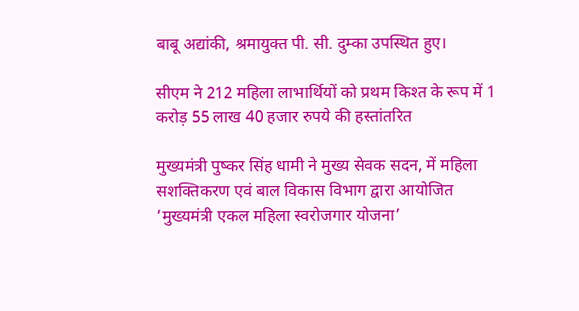बाबू अद्यांकी, श्रमायुक्त पी. सी. दुम्का उपस्थित हुए।

सीएम ने 212 महिला लाभार्थियों को प्रथम किश्त के रूप में 1 करोड़ 55 लाख 40 हजार रुपये की हस्तांतरित

मुख्यमंत्री पुष्कर सिंह धामी ने मुख्य सेवक सदन, में महिला सशक्तिकरण एवं बाल विकास विभाग द्वारा आयोजित ‘मुख्यमंत्री एकल महिला स्वरोजगार योजना’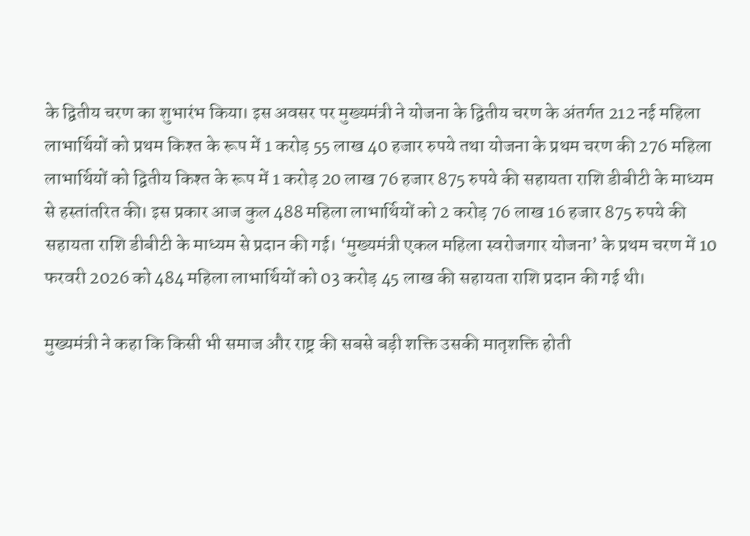के द्वितीय चरण का शुभारंभ किया। इस अवसर पर मुख्यमंत्री ने योजना के द्वितीय चरण के अंतर्गत 212 नई महिला लाभार्थियों को प्रथम किश्त के रूप में 1 करोड़ 55 लाख 40 हजार रुपये तथा योजना के प्रथम चरण की 276 महिला लाभार्थियों को द्वितीय किश्त के रूप में 1 करोड़ 20 लाख 76 हजार 875 रुपये की सहायता राशि डीबीटी के माध्यम से हस्तांतरित की। इस प्रकार आज कुल 488 महिला लाभार्थियों को 2 करोड़ 76 लाख 16 हजार 875 रुपये की सहायता राशि डीबीटी के माध्यम से प्रदान की गई। ‘मुख्यमंत्री एकल महिला स्वरोजगार योजना’ के प्रथम चरण में 10 फरवरी 2026 को 484 महिला लाभार्थियों को 03 करोड़ 45 लाख की सहायता राशि प्रदान की गई थी।

मुख्यमंत्री ने कहा कि किसी भी समाज और राष्ट्र की सबसे बड़ी शक्ति उसकी मातृशक्ति होती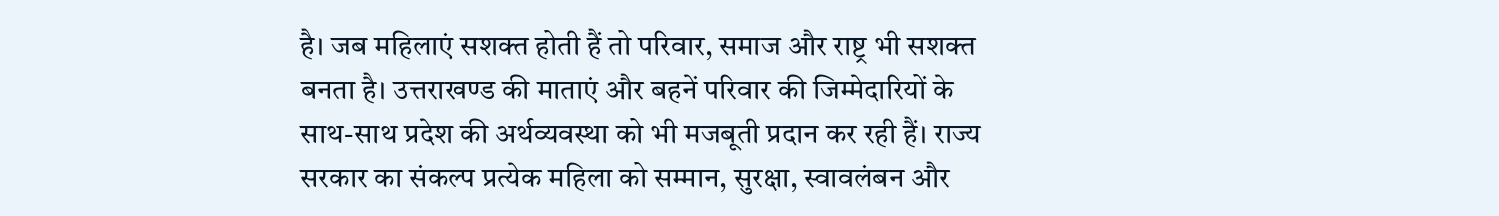है। जब महिलाएं सशक्त होती हैं तो परिवार, समाज और राष्ट्र भी सशक्त बनता है। उत्तराखण्ड की माताएं और बहनें परिवार की जिम्मेदारियों के साथ-साथ प्रदेश की अर्थव्यवस्था को भी मजबूती प्रदान कर रही हैं। राज्य सरकार का संकल्प प्रत्येक महिला को सम्मान, सुरक्षा, स्वावलंबन और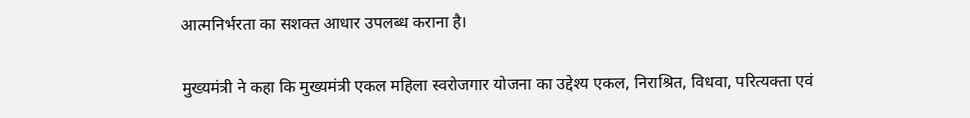आत्मनिर्भरता का सशक्त आधार उपलब्ध कराना है।

मुख्यमंत्री ने कहा कि मुख्यमंत्री एकल महिला स्वरोजगार योजना का उद्देश्य एकल, निराश्रित, विधवा, परित्यक्ता एवं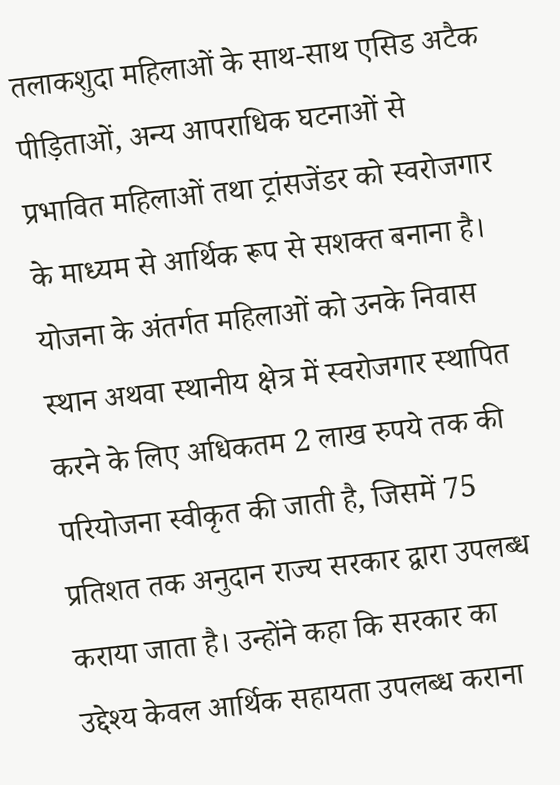तलाकशुदा महिलाओं के साथ-साथ एसिड अटैक पीड़िताओं, अन्य आपराधिक घटनाओं से प्रभावित महिलाओं तथा ट्रांसजेंडर को स्वरोजगार के माध्यम से आर्थिक रूप से सशक्त बनाना है। योजना के अंतर्गत महिलाओं को उनके निवास स्थान अथवा स्थानीय क्षेत्र में स्वरोजगार स्थापित करने के लिए अधिकतम 2 लाख रुपये तक की परियोजना स्वीकृत की जाती है, जिसमें 75 प्रतिशत तक अनुदान राज्य सरकार द्वारा उपलब्ध कराया जाता है। उन्होंने कहा कि सरकार का उद्देश्य केवल आर्थिक सहायता उपलब्ध कराना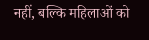नहीं, बल्कि महिलाओं को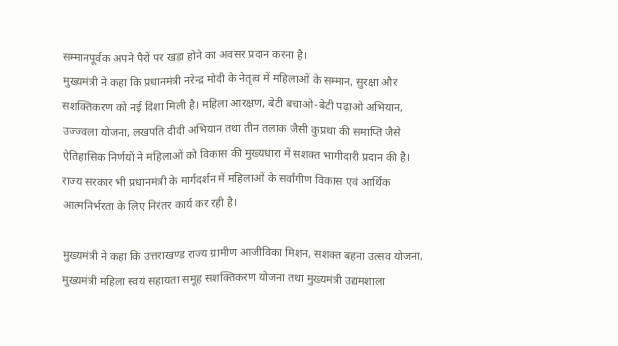सम्मानपूर्वक अपने पैरों पर खड़ा होने का अवसर प्रदान करना है।
मुख्यमंत्री ने कहा कि प्रधानमंत्री नरेन्द्र मोदी के नेतृत्व में महिलाओं के सम्मान, सुरक्षा और सशक्तिकरण को नई दिशा मिली है। महिला आरक्षण, बेटी बचाओ-बेटी पढ़ाओ अभियान, उज्ज्वला योजना, लखपति दीदी अभियान तथा तीन तलाक जैसी कुप्रथा की समाप्ति जैसे ऐतिहासिक निर्णयों ने महिलाओं को विकास की मुख्यधारा में सशक्त भागीदारी प्रदान की है। राज्य सरकार भी प्रधानमंत्री के मार्गदर्शन में महिलाओं के सर्वांगीण विकास एवं आर्थिक आत्मनिर्भरता के लिए निरंतर कार्य कर रही है।

मुख्यमंत्री ने कहा कि उत्तराखण्ड राज्य ग्रामीण आजीविका मिशन, सशक्त बहना उत्सव योजना, मुख्यमंत्री महिला स्वयं सहायता समूह सशक्तिकरण योजना तथा मुख्यमंत्री उद्यमशाला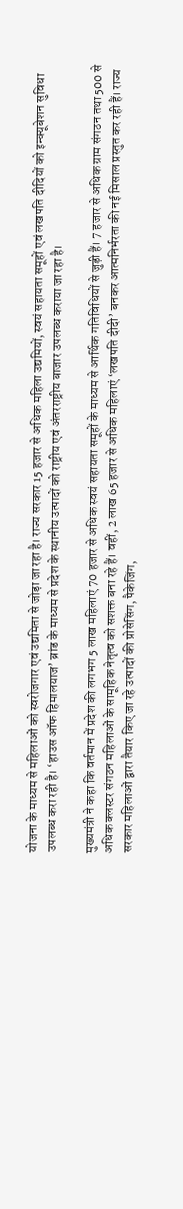योजना के माध्यम से महिलाओं को स्वरोजगार एवं उद्यमिता से जोड़ा जा रहा है। राज्य सरकार 15 हजार से अधिक महिला उद्यमियों, स्वयं सहायता समूहों एवं लखपति दीदियों को इन्क्यूबेशन सुविधा उपलब्ध करा रही है। ‘हाउस ऑफ हिमालयाज’ ब्रांड के माध्यम से प्रदेश के स्थानीय उत्पादों को राष्ट्रीय एवं अंतरराष्ट्रीय बाजार उपलब्ध कराया जा रहा है।

मुख्यमंत्री ने कहा कि वर्तमान में प्रदेश की लगभग 5 लाख महिलाएं 70 हजार से अधिक स्वयं सहायता समूहों के माध्यम से आर्थिक गतिविधियों से जुड़ी हैं। 7 हजार से अधिक ग्राम संगठन तथा 500 से अधिक क्लस्टर संगठन महिलाओं के सामूहिक नेतृत्व को सशक्त बना रहे हैं। वहीं, 2 लाख 65 हजार से अधिक महिलाएं ‘लखपति दीदी’ बनकर आत्मनिर्भरता की नई मिसाल प्रस्तुत कर रही हैं। राज्य सरकार महिलाओं द्वारा तैयार किए जा रहे उत्पादों की प्रोसेसिंग, पैकेजिंग,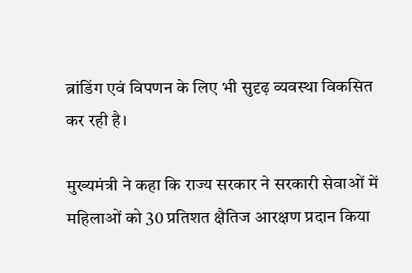ब्रांडिंग एवं विपणन के लिए भी सुदृढ़ व्यवस्था विकसित कर रही है।

मुख्यमंत्री ने कहा कि राज्य सरकार ने सरकारी सेवाओं में महिलाओं को 30 प्रतिशत क्षैतिज आरक्षण प्रदान किया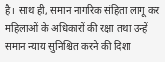है। साथ ही, समान नागरिक संहिता लागू कर महिलाओं के अधिकारों की रक्षा तथा उन्हें समान न्याय सुनिश्चित करने की दिशा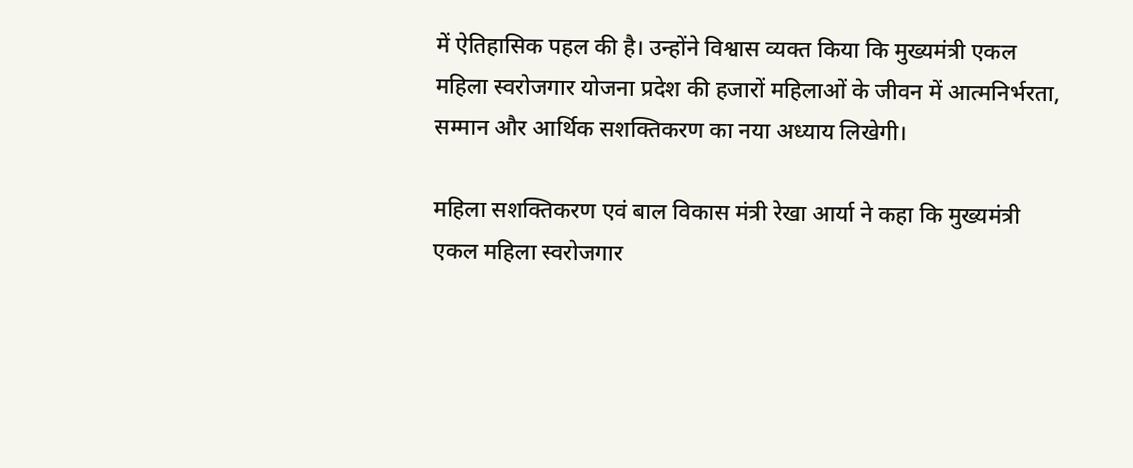में ऐतिहासिक पहल की है। उन्होंने विश्वास व्यक्त किया कि मुख्यमंत्री एकल महिला स्वरोजगार योजना प्रदेश की हजारों महिलाओं के जीवन में आत्मनिर्भरता, सम्मान और आर्थिक सशक्तिकरण का नया अध्याय लिखेगी।

महिला सशक्तिकरण एवं बाल विकास मंत्री रेखा आर्या ने कहा कि मुख्यमंत्री एकल महिला स्वरोजगार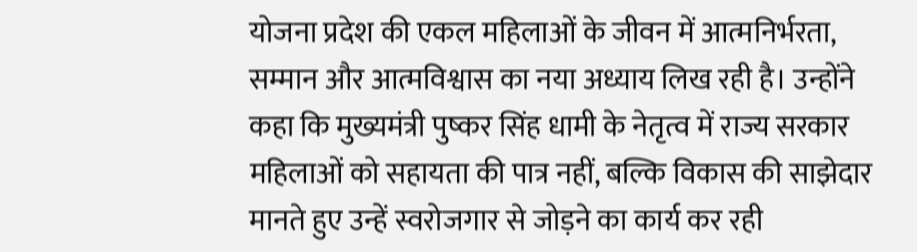योजना प्रदेश की एकल महिलाओं के जीवन में आत्मनिर्भरता, सम्मान और आत्मविश्वास का नया अध्याय लिख रही है। उन्होंने कहा कि मुख्यमंत्री पुष्कर सिंह धामी के नेतृत्व में राज्य सरकार महिलाओं को सहायता की पात्र नहीं, बल्कि विकास की साझेदार मानते हुए उन्हें स्वरोजगार से जोड़ने का कार्य कर रही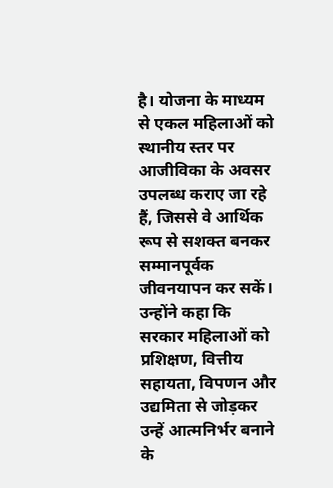है। योजना के माध्यम से एकल महिलाओं को स्थानीय स्तर पर आजीविका के अवसर उपलब्ध कराए जा रहे हैं, जिससे वे आर्थिक रूप से सशक्त बनकर सम्मानपूर्वक जीवनयापन कर सकें। उन्होंने कहा कि सरकार महिलाओं को प्रशिक्षण, वित्तीय सहायता, विपणन और उद्यमिता से जोड़कर उन्हें आत्मनिर्भर बनाने के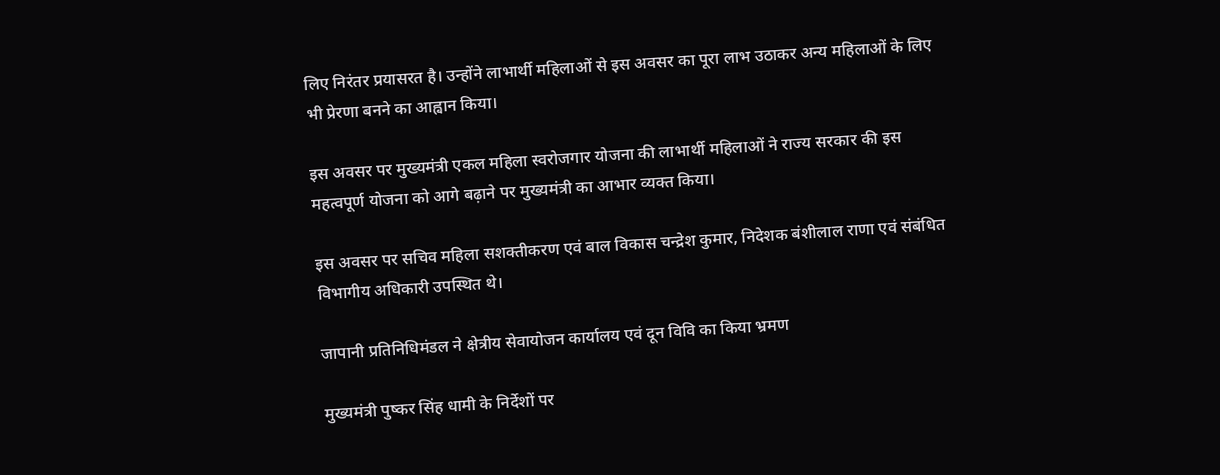लिए निरंतर प्रयासरत है। उन्होंने लाभार्थी महिलाओं से इस अवसर का पूरा लाभ उठाकर अन्य महिलाओं के लिए भी प्रेरणा बनने का आह्वान किया।

इस अवसर पर मुख्यमंत्री एकल महिला स्वरोजगार योजना की लाभार्थी महिलाओं ने राज्य सरकार की इस महत्वपूर्ण योजना को आगे बढ़ाने पर मुख्यमंत्री का आभार व्यक्त किया।

इस अवसर पर सचिव महिला सशक्तीकरण एवं बाल विकास चन्द्रेश कुमार, निदेशक बंशीलाल राणा एवं संबंधित विभागीय अधिकारी उपस्थित थे।

जापानी प्रतिनिधिमंडल ने क्षेत्रीय सेवायोजन कार्यालय एवं दून विवि का किया भ्रमण

मुख्यमंत्री पुष्कर सिंह धामी के निर्देशों पर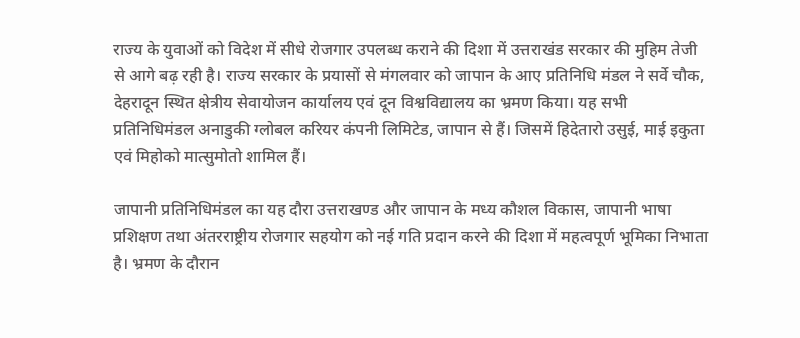राज्य के युवाओं को विदेश में सीधे रोजगार उपलब्ध कराने की दिशा में उत्तराखंड सरकार की मुहिम तेजी से आगे बढ़ रही है। राज्य सरकार के प्रयासों से मंगलवार को जापान के आए प्रतिनिधि मंडल ने सर्वे चौक, देहरादून स्थित क्षेत्रीय सेवायोजन कार्यालय एवं दून विश्वविद्यालय का भ्रमण किया। यह सभी प्रतिनिधिमंडल अनाडुकी ग्लोबल करियर कंपनी लिमिटेड, जापान से हैं। जिसमें हिदेतारो उसुई, माई इकुता एवं मिहोको मात्सुमोतो शामिल हैं।

जापानी प्रतिनिधिमंडल का यह दौरा उत्तराखण्ड और जापान के मध्य कौशल विकास, जापानी भाषा प्रशिक्षण तथा अंतरराष्ट्रीय रोजगार सहयोग को नई गति प्रदान करने की दिशा में महत्वपूर्ण भूमिका निभाता है। भ्रमण के दौरान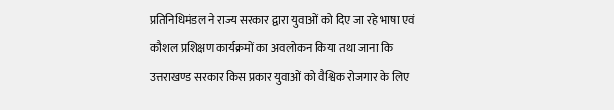प्रतिनिधिमंडल ने राज्य सरकार द्वारा युवाओं को दिए जा रहे भाषा एवं कौशल प्रशिक्षण कार्यक्रमों का अवलोकन किया तथा जाना कि उत्तराखण्ड सरकार किस प्रकार युवाओं को वैश्विक रोजगार के लिए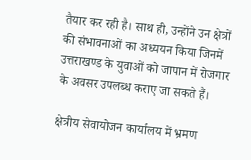तैयार कर रही है। साथ ही, उन्होंने उन क्षेत्रों की संभावनाओं का अध्ययन किया जिनमें उत्तराखण्ड के युवाओं को जापान में रोजगार के अवसर उपलब्ध कराए जा सकते हैं।

क्षेत्रीय सेवायोजन कार्यालय में भ्रमण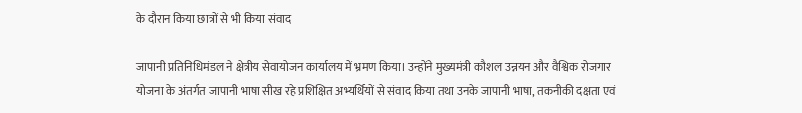के दौरान किया छात्रों से भी किया संवाद

जापानी प्रतिनिधिमंडल ने क्षेत्रीय सेवायोजन कार्यालय में भ्रमण किया। उन्होंने मुख्यमंत्री कौशल उन्नयन और वैश्विक रोजगार योजना के अंतर्गत जापानी भाषा सीख रहे प्रशिक्षित अभ्यर्थियों से संवाद किया तथा उनके जापानी भाषा, तकनीकी दक्षता एवं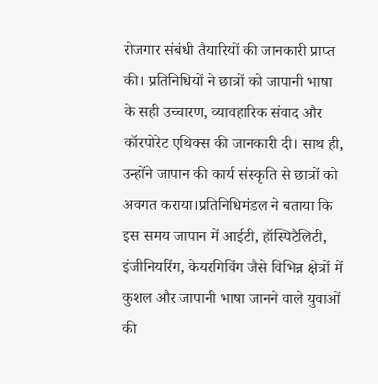रोजगार संबंधी तैयारियों की जानकारी प्राप्त की। प्रतिनिधियों ने छात्रों को जापानी भाषा के सही उच्चारण, व्यावहारिक संवाद और कॉरपोरेट एथिक्स की जानकारी दी। साथ ही, उन्होंने जापान की कार्य संस्कृति से छात्रों को अवगत कराया।प्रतिनिधिमंडल ने बताया कि इस समय जापान में आईटी, हॉस्पिटैलिटी, इंजीनियरिंग, केयरगिविंग जैसे विभिन्न क्षेत्रों में कुशल और जापानी भाषा जानने वाले युवाओं की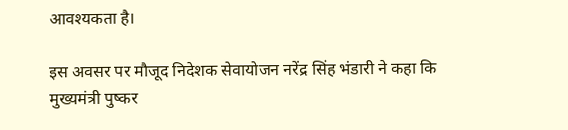आवश्यकता है।

इस अवसर पर मौजूद निदेशक सेवायोजन नरेंद्र सिंह भंडारी ने कहा कि मुख्यमंत्री पुष्कर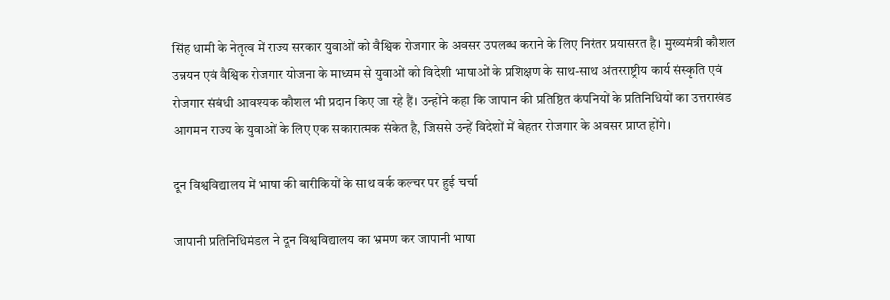सिंह धामी के नेतृत्व में राज्य सरकार युवाओं को वैश्विक रोजगार के अवसर उपलब्ध कराने के लिए निरंतर प्रयासरत है। मुख्यमंत्री कौशल उन्नयन एवं वैश्विक रोजगार योजना के माध्यम से युवाओं को विदेशी भाषाओं के प्रशिक्षण के साथ-साथ अंतरराष्ट्रीय कार्य संस्कृति एवं रोजगार संबंधी आवश्यक कौशल भी प्रदान किए जा रहे हैं। उन्होंने कहा कि जापान की प्रतिष्ठित कंपनियों के प्रतिनिधियों का उत्तराखंड आगमन राज्य के युवाओं के लिए एक सकारात्मक संकेत है, जिससे उन्हें विदेशों में बेहतर रोजगार के अवसर प्राप्त होंगे।

दून विश्वविद्यालय में भाषा की बारीकियों के साथ वर्क कल्चर पर हुई चर्चा

जापानी प्रतिनिधिमंडल ने दून विश्वविद्यालय का भ्रमण कर जापानी भाषा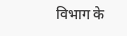विभाग के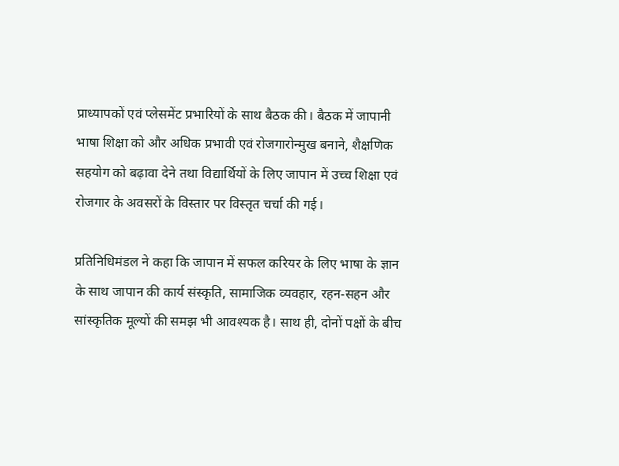प्राध्यापकों एवं प्लेसमेंट प्रभारियों के साथ बैठक की। बैठक में जापानी भाषा शिक्षा को और अधिक प्रभावी एवं रोजगारोन्मुख बनाने, शैक्षणिक सहयोग को बढ़ावा देने तथा विद्यार्थियों के लिए जापान में उच्च शिक्षा एवं रोजगार के अवसरों के विस्तार पर विस्तृत चर्चा की गई।

प्रतिनिधिमंडल ने कहा कि जापान में सफल करियर के लिए भाषा के ज्ञान के साथ जापान की कार्य संस्कृति, सामाजिक व्यवहार, रहन-सहन और सांस्कृतिक मूल्यों की समझ भी आवश्यक है। साथ ही, दोनों पक्षों के बीच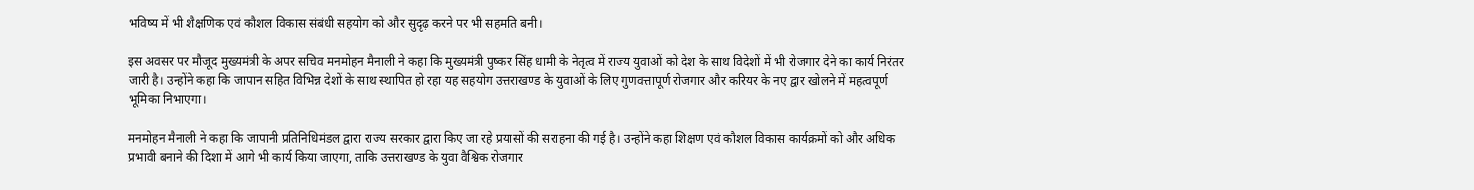भविष्य में भी शैक्षणिक एवं कौशल विकास संबंधी सहयोग को और सुदृढ़ करने पर भी सहमति बनी।

इस अवसर पर मौजूद मुख्यमंत्री के अपर सचिव मनमोहन मैनाली ने कहा कि मुख्यमंत्री पुष्कर सिंह धामी के नेतृत्व में राज्य युवाओं को देश के साथ विदेशों में भी रोजगार देने का कार्य निरंतर जारी है। उन्होंने कहा कि जापान सहित विभिन्न देशों के साथ स्थापित हो रहा यह सहयोग उत्तराखण्ड के युवाओं के लिए गुणवत्तापूर्ण रोजगार और करियर के नए द्वार खोलने में महत्वपूर्ण भूमिका निभाएगा।

मनमोहन मैनाली ने कहा कि जापानी प्रतिनिधिमंडल द्वारा राज्य सरकार द्वारा किए जा रहे प्रयासों की सराहना की गई है। उन्होंने कहा शिक्षण एवं कौशल विकास कार्यक्रमों को और अधिक प्रभावी बनाने की दिशा में आगे भी कार्य किया जाएगा, ताकि उत्तराखण्ड के युवा वैश्विक रोजगार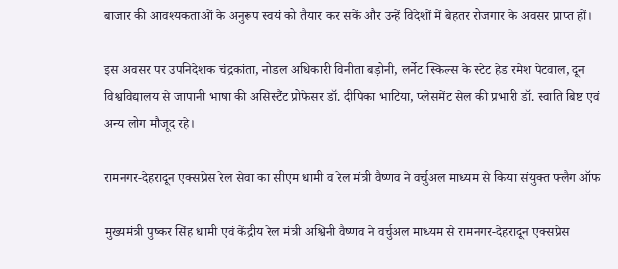बाजार की आवश्यकताओं के अनुरूप स्वयं को तैयार कर सकें और उन्हें विदेशों में बेहतर रोजगार के अवसर प्राप्त हों।

इस अवसर पर उपनिदेशक चंद्रकांता, नोडल अधिकारी विनीता बड़ोनी, लर्नेट स्किल्स के स्टेट हेड रमेश पेटवाल, दून विश्वविद्यालय से जापानी भाषा की असिस्टैंट प्रोफेसर डॉ. दीपिका भाटिया, प्लेसमेंट सेल की प्रभारी डॉ. स्वाति बिष्ट एवं अन्य लोग मौजूद रहे।

रामनगर-देहरादून एक्सप्रेस रेल सेवा का सीएम धामी व रेल मंत्री वैष्णव ने वर्चुअल माध्यम से किया संयुक्त फ्लैग ऑफ

मुख्यमंत्री पुष्कर सिंह धामी एवं केंद्रीय रेल मंत्री अश्विनी वैष्णव ने वर्चुअल माध्यम से रामनगर-देहरादून एक्सप्रेस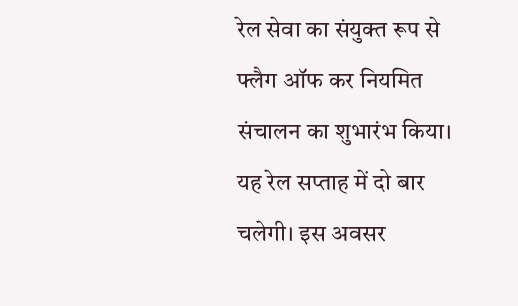रेल सेवा का संयुक्त रूप से फ्लैग ऑफ कर नियमित संचालन का शुभारंभ किया। यह रेल सप्ताह में दो बार चलेगी। इस अवसर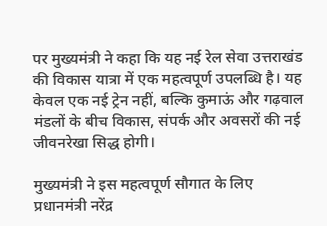पर मुख्यमंत्री ने कहा कि यह नई रेल सेवा उत्तराखंड की विकास यात्रा में एक महत्वपूर्ण उपलब्धि है। यह केवल एक नई ट्रेन नहीं, बल्कि कुमाऊं और गढ़वाल मंडलों के बीच विकास, संपर्क और अवसरों की नई जीवनरेखा सिद्ध होगी।

मुख्यमंत्री ने इस महत्वपूर्ण सौगात के लिए प्रधानमंत्री नरेंद्र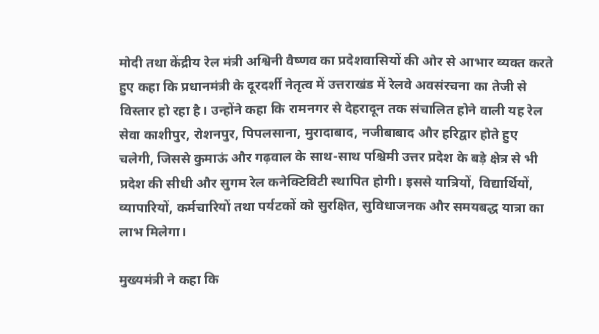मोदी तथा केंद्रीय रेल मंत्री अश्विनी वैष्णव का प्रदेशवासियों की ओर से आभार व्यक्त करते हुए कहा कि प्रधानमंत्री के दूरदर्शी नेतृत्व में उत्तराखंड में रेलवे अवसंरचना का तेजी से विस्तार हो रहा है। उन्होंने कहा कि रामनगर से देहरादून तक संचालित होने वाली यह रेल सेवा काशीपुर, रोशनपुर, पिपलसाना, मुरादाबाद, नजीबाबाद और हरिद्वार होते हुए चलेगी, जिससे कुमाऊं और गढ़वाल के साथ-साथ पश्चिमी उत्तर प्रदेश के बड़े क्षेत्र से भी प्रदेश की सीधी और सुगम रेल कनेक्टिविटी स्थापित होगी। इससे यात्रियों, विद्यार्थियों, व्यापारियों, कर्मचारियों तथा पर्यटकों को सुरक्षित, सुविधाजनक और समयबद्ध यात्रा का लाभ मिलेगा।

मुख्यमंत्री ने कहा कि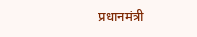प्रधानमंत्री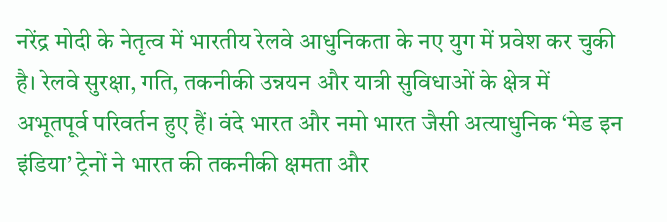नरेंद्र मोदी के नेतृत्व में भारतीय रेलवे आधुनिकता के नए युग में प्रवेश कर चुकी है। रेलवे सुरक्षा, गति, तकनीकी उन्नयन और यात्री सुविधाओं के क्षेत्र में अभूतपूर्व परिवर्तन हुए हैं। वंदे भारत और नमो भारत जैसी अत्याधुनिक ‘मेड इन इंडिया’ ट्रेनों ने भारत की तकनीकी क्षमता और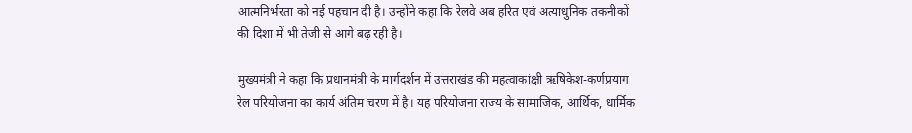आत्मनिर्भरता को नई पहचान दी है। उन्होंने कहा कि रेलवे अब हरित एवं अत्याधुनिक तकनीकों की दिशा में भी तेजी से आगे बढ़ रही है।

मुख्यमंत्री ने कहा कि प्रधानमंत्री के मार्गदर्शन में उत्तराखंड की महत्वाकांक्षी ऋषिकेश-कर्णप्रयाग रेल परियोजना का कार्य अंतिम चरण में है। यह परियोजना राज्य के सामाजिक, आर्थिक, धार्मिक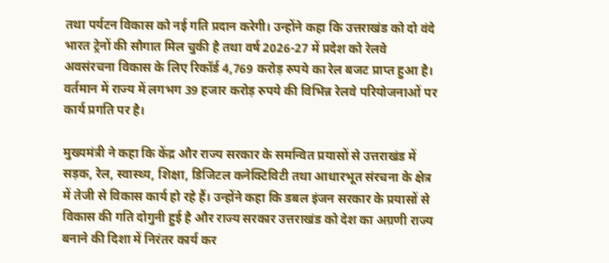तथा पर्यटन विकास को नई गति प्रदान करेगी। उन्होंने कहा कि उत्तराखंड को दो वंदे भारत ट्रेनों की सौगात मिल चुकी है तथा वर्ष 2026-27 में प्रदेश को रेलवे अवसंरचना विकास के लिए रिकॉर्ड 4,769 करोड़ रुपये का रेल बजट प्राप्त हुआ है। वर्तमान में राज्य में लगभग 39 हजार करोड़ रुपये की विभिन्न रेलवे परियोजनाओं पर कार्य प्रगति पर है।

मुख्यमंत्री ने कहा कि केंद्र और राज्य सरकार के समन्वित प्रयासों से उत्तराखंड में सड़क, रेल, स्वास्थ्य, शिक्षा, डिजिटल कनेक्टिविटी तथा आधारभूत संरचना के क्षेत्र में तेजी से विकास कार्य हो रहे हैं। उन्होंने कहा कि डबल इंजन सरकार के प्रयासों से विकास की गति दोगुनी हुई है और राज्य सरकार उत्तराखंड को देश का अग्रणी राज्य बनाने की दिशा में निरंतर कार्य कर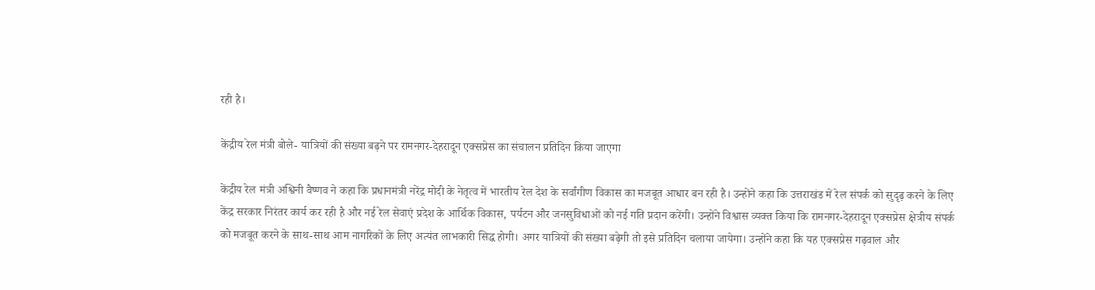रही है।

केंद्रीय रेल मंत्री बोले- यात्रियों की संख्या बढ़ने पर रामनगर-देहरादून एक्सप्रेस का संचालन प्रतिदिन किया जाएगा

केंद्रीय रेल मंत्री अश्विनी वैष्णव ने कहा कि प्रधानमंत्री नरेंद्र मोदी के नेतृत्व में भारतीय रेल देश के सर्वांगीण विकास का मजबूत आधार बन रही है। उन्होंने कहा कि उत्तराखंड में रेल संपर्क को सुदृढ़ करने के लिए केंद्र सरकार निरंतर कार्य कर रही है और नई रेल सेवाएं प्रदेश के आर्थिक विकास, पर्यटन और जनसुविधाओं को नई गति प्रदान करेंगी। उन्होंने विश्वास व्यक्त किया कि रामनगर-देहरादून एक्सप्रेस क्षेत्रीय संपर्क को मजबूत करने के साथ-साथ आम नागरिकों के लिए अत्यंत लाभकारी सिद्ध होगी। अगर यात्रियों की संख्या बढ़ेगी तो इसे प्रतिदिन चलाया जायेगा। उन्होंने कहा कि यह एक्सप्रेस गढ़वाल और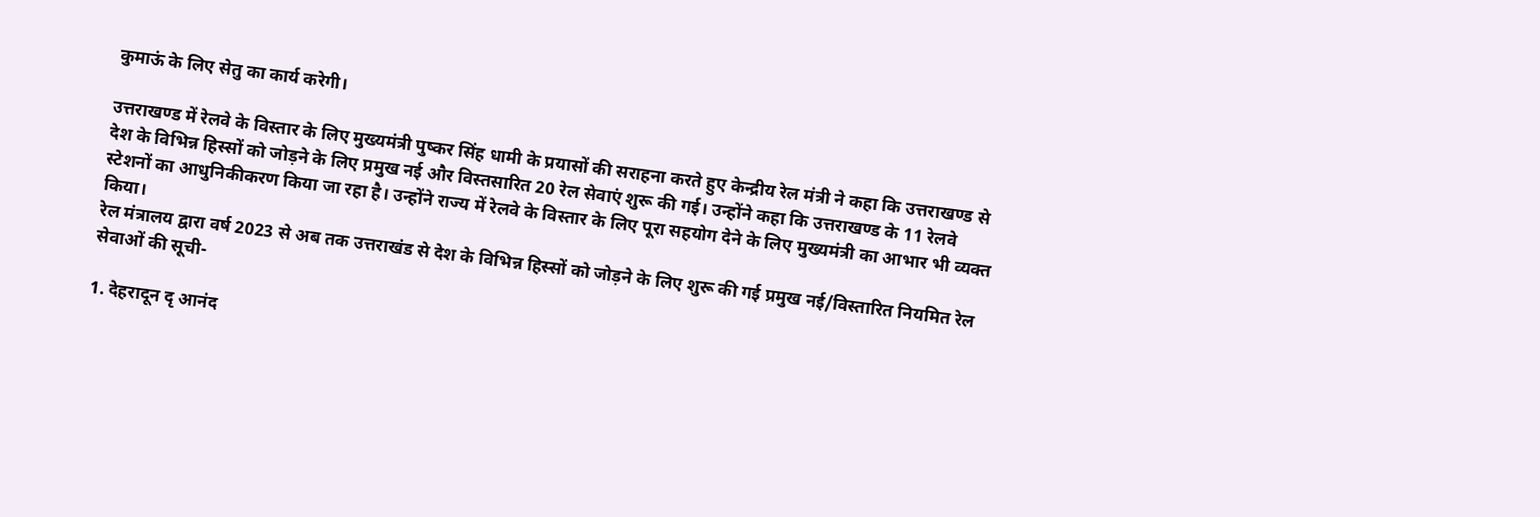कुमाऊं के लिए सेतु का कार्य करेगी।

उत्तराखण्ड में रेलवे के विस्तार के लिए मुख्यमंत्री पुष्कर सिंह धामी के प्रयासों की सराहना करते हुए केन्द्रीय रेल मंत्री ने कहा कि उत्तराखण्ड से देश के विभिन्न हिस्सों को जोड़ने के लिए प्रमुख नई और विस्तसारित 20 रेल सेवाएं शुरू की गई। उन्होंने कहा कि उत्तराखण्ड के 11 रेलवे स्टेशनों का आधुनिकीकरण किया जा रहा है। उन्होंने राज्य में रेलवे के विस्तार के लिए पूरा सहयोग देने के लिए मुख्यमंत्री का आभार भी व्यक्त किया।
रेल मंत्रालय द्वारा वर्ष 2023 से अब तक उत्तराखंड से देश के विभिन्न हिस्सों को जोड़ने के लिए शुरू की गई प्रमुख नई/विस्तारित नियमित रेल सेवाओं की सूची-

1. देहरादून दृ आनंद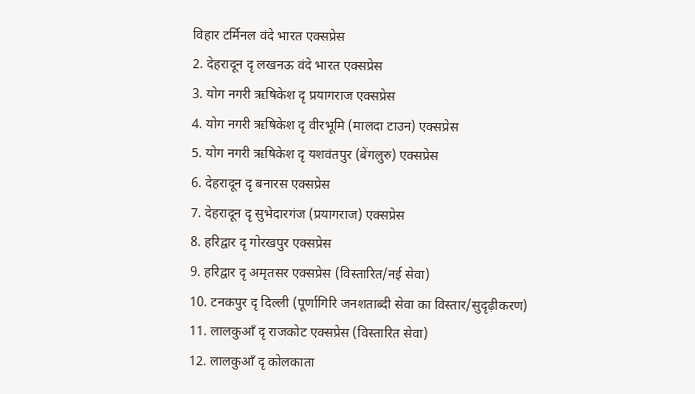विहार टर्मिनल वंदे भारत एक्सप्रेस
2. देहरादून दृ लखनऊ वंदे भारत एक्सप्रेस
3. योग नगरी ऋषिकेश दृ प्रयागराज एक्सप्रेस
4. योग नगरी ऋषिकेश दृ वीरभूमि (मालदा टाउन) एक्सप्रेस
5. योग नगरी ऋषिकेश दृ यशवंतपुर (बेंगलुरु) एक्सप्रेस
6. देहरादून दृ बनारस एक्सप्रेस
7. देहरादून दृ सुभेदारगंज (प्रयागराज) एक्सप्रेस
8. हरिद्वार दृ गोरखपुर एक्सप्रेस
9. हरिद्वार दृ अमृतसर एक्सप्रेस (विस्तारित/नई सेवा)
10. टनकपुर दृ दिल्ली (पूर्णागिरि जनशताब्दी सेवा का विस्तार/सुदृढ़ीकरण)
11. लालकुआँ दृ राजकोट एक्सप्रेस (विस्तारित सेवा)
12. लालकुआँ दृ कोलकाता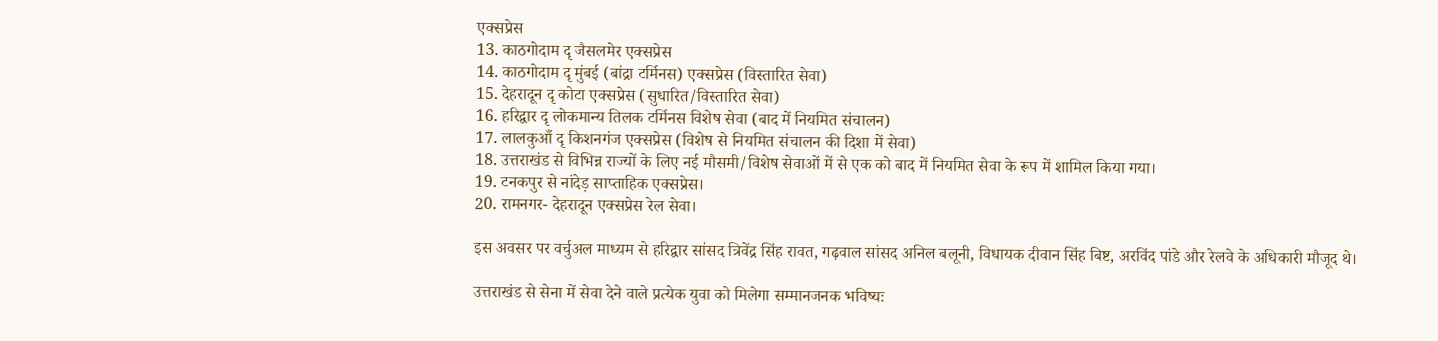एक्सप्रेस
13. काठगोदाम दृ जैसलमेर एक्सप्रेस
14. काठगोदाम दृ मुंबई (बांद्रा टर्मिनस) एक्सप्रेस (विस्तारित सेवा)
15. देहरादून दृ कोटा एक्सप्रेस (सुधारित/विस्तारित सेवा)
16. हरिद्वार दृ लोकमान्य तिलक टर्मिनस विशेष सेवा (बाद में नियमित संचालन)
17. लालकुआँ दृ किशनगंज एक्सप्रेस (विशेष से नियमित संचालन की दिशा में सेवा)
18. उत्तराखंड से विभिन्न राज्यों के लिए नई मौसमी/विशेष सेवाओं में से एक को बाद में नियमित सेवा के रूप में शामिल किया गया।
19. टनकपुर से नांदेड़ साप्ताहिक एक्सप्रेस।
20. रामनगर- देहरादून एक्सप्रेस रेल सेवा।

इस अवसर पर वर्चुअल माध्यम से हरिद्वार सांसद त्रिवेंद्र सिंह रावत, गढ़वाल सांसद अनिल बलूनी, विधायक दीवान सिंह बिष्ट, अरविंद पांडे और रेलवे के अधिकारी मौजूद थे।

उत्तराखंड से सेना में सेवा देने वाले प्रत्येक युवा को मिलेगा सम्मानजनक भविष्यः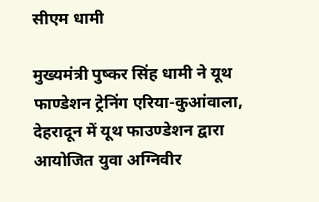सीएम धामी

मुख्यमंत्री पुष्कर सिंह धामी ने यूथ फाण्डेशन ट्रेनिंग एरिया-कुआंवाला, देहरादून में यूथ फाउण्डेशन द्वारा आयोजित युवा अग्निवीर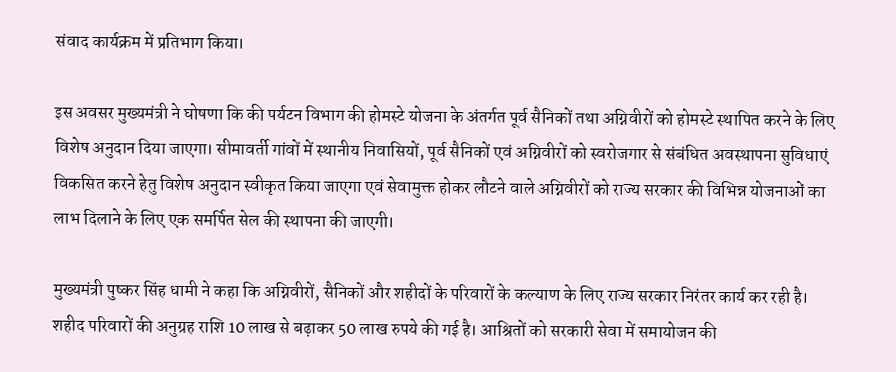संवाद कार्यक्रम में प्रतिभाग किया।

इस अवसर मुख्यमंत्री ने घोषणा कि की पर्यटन विभाग की होमस्टे योजना के अंतर्गत पूर्व सैनिकों तथा अग्निवीरों को होमस्टे स्थापित करने के लिए विशेष अनुदान दिया जाएगा। सीमावर्ती गांवों में स्थानीय निवासियों, पूर्व सैनिकों एवं अग्निवीरों को स्वरोजगार से संबंधित अवस्थापना सुविधाएं विकसित करने हेतु विशेष अनुदान स्वीकृत किया जाएगा एवं सेवामुक्त होकर लौटने वाले अग्निवीरों को राज्य सरकार की विभिन्न योजनाओं का लाभ दिलाने के लिए एक समर्पित सेल की स्थापना की जाएगी।

मुख्यमंत्री पुष्कर सिंह धामी ने कहा कि अग्निवीरों, सैनिकों और शहीदों के परिवारों के कल्याण के लिए राज्य सरकार निरंतर कार्य कर रही है। शहीद परिवारों की अनुग्रह राशि 10 लाख से बढ़ाकर 50 लाख रुपये की गई है। आश्रितों को सरकारी सेवा में समायोजन की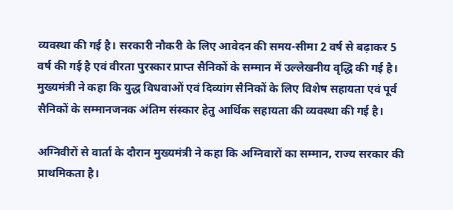व्यवस्था की गई है। सरकारी नौकरी के लिए आवेदन की समय-सीमा 2 वर्ष से बढ़ाकर 5 वर्ष की गई है एवं वीरता पुरस्कार प्राप्त सैनिकों के सम्मान में उल्लेखनीय वृद्धि की गई है। मुख्यमंत्री ने कहा कि युद्ध विधवाओं एवं दिव्यांग सैनिकों के लिए विशेष सहायता एवं पूर्व सैनिकों के सम्मानजनक अंतिम संस्कार हेतु आर्थिक सहायता की व्यवस्था की गई है।

अग्निवीरों से वार्ता के दौरान मुख्यमंत्री ने कहा कि अग्निवारों का सम्मान, राज्य सरकार की प्राथमिकता है।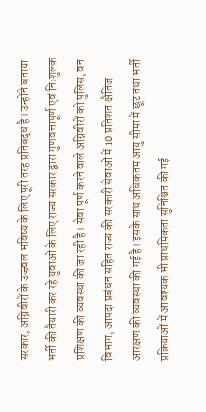सरकार, अग्निवीरों के उज्ज्वल भविष्य के लिए पूरी तरह प्रतिबद्ध है। उन्होंने बताया भर्ती की तैयारी कर रहे युवाओं के लिए राज्य सरकार द्वारा गुणवत्तापूर्ण एवं निःशुल्क प्रशिक्षण की व्यवस्था की जा रही है। सेवा पूर्ण करने वाले अग्निवीरों को पुलिस, वन विभाग, आपदा प्रबंधन सहित राज्य की सरकारी सेवाओं में 10 प्रतिशत क्षैतिज आरक्षण की व्यवस्था की गई है। इसके साथ अधिकतम आयु सीमा में छूट तथा भर्ती प्रक्रियाओं में आवश्यक भी प्राथमिकता सुनिश्चित की गई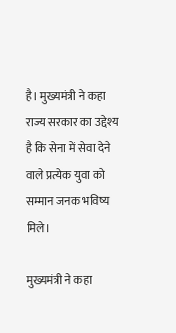है। मुख्यमंत्री ने कहा राज्य सरकार का उद्देश्य है कि सेना में सेवा देने वाले प्रत्येक युवा को सम्मान जनक भविष्य मिले।

मुख्यमंत्री ने कहा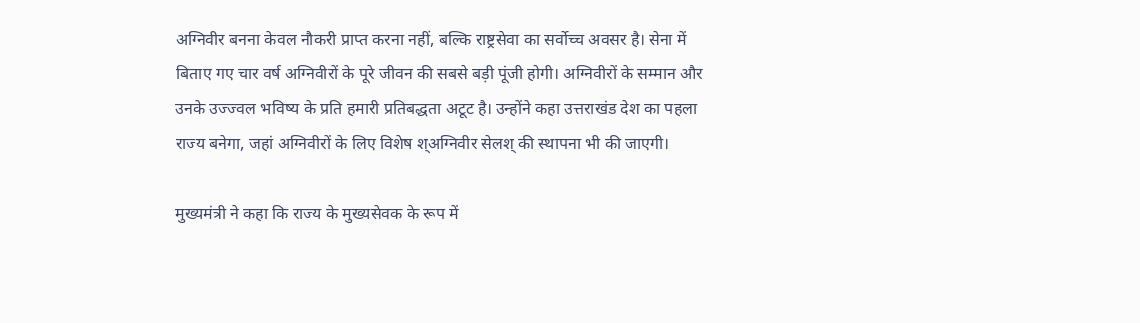अग्निवीर बनना केवल नौकरी प्राप्त करना नहीं, बल्कि राष्ट्रसेवा का सर्वोच्च अवसर है। सेना में बिताए गए चार वर्ष अग्निवीरों के पूरे जीवन की सबसे बड़ी पूंजी होगी। अग्निवीरों के सम्मान और उनके उज्ज्वल भविष्य के प्रति हमारी प्रतिबद्धता अटूट है। उन्होंने कहा उत्तराखंड देश का पहला राज्य बनेगा, जहां अग्निवीरों के लिए विशेष श्अग्निवीर सेलश् की स्थापना भी की जाएगी।

मुख्यमंत्री ने कहा कि राज्य के मुख्यसेवक के रूप में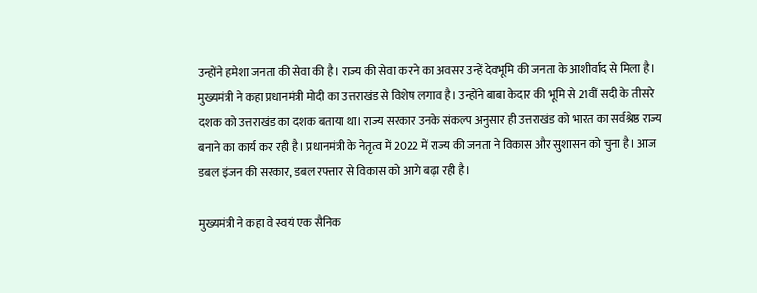उन्होंने हमेशा जनता की सेवा की है। राज्य की सेवा करने का अवसर उन्हें देवभूमि की जनता के आशीर्वाद से मिला है। मुख्यमंत्री ने कहा प्रधानमंत्री मोदी का उत्तराखंड से विशेष लगाव है। उन्होंने बाबा केदार की भूमि से 21वीं सदी के तीसरे दशक को उत्तराखंड का दशक बताया था। राज्य सरकार उनके संकल्प अनुसार ही उत्तराखंड को भारत का सर्वश्रेष्ठ राज्य बनाने का कार्य कर रही है। प्रधानमंत्री के नेतृत्व में 2022 में राज्य की जनता ने विकास और सुशासन को चुना है। आज डबल इंजन की सरकार, डबल रफ्तार से विकास को आगे बढ़ा रही है।

मुख्यमंत्री ने कहा वे स्वयं एक सैनिक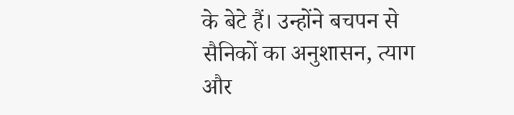के बेटे हैं। उन्होंने बचपन से सैनिकों का अनुशासन, त्याग और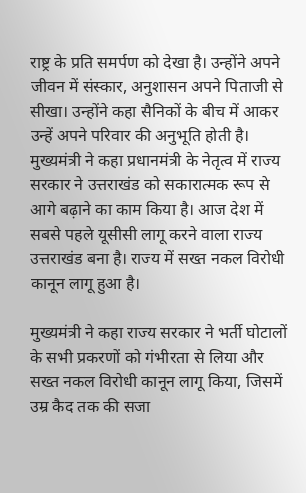राष्ट्र के प्रति समर्पण को देखा है। उन्होंने अपने जीवन में संस्कार, अनुशासन अपने पिताजी से सीखा। उन्होंने कहा सैनिकों के बीच में आकर उन्हें अपने परिवार की अनुभूति होती है। मुख्यमंत्री ने कहा प्रधानमंत्री के नेतृत्व में राज्य सरकार ने उत्तराखंड को सकारात्मक रूप से आगे बढ़ाने का काम किया है। आज देश में सबसे पहले यूसीसी लागू करने वाला राज्य उत्तराखंड बना है। राज्य में सख्त नकल विरोधी कानून लागू हुआ है।

मुख्यमंत्री ने कहा राज्य सरकार ने भर्ती घोटालों के सभी प्रकरणों को गंभीरता से लिया और सख्त नकल विरोधी कानून लागू किया, जिसमें उम्र कैद तक की सजा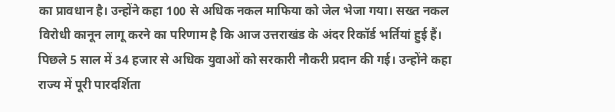का प्रावधान है। उन्होंने कहा 100 से अधिक नकल माफिया को जेल भेजा गया। सख्त नकल विरोधी कानून लागू करने का परिणाम है कि आज उत्तराखंड के अंदर रिकॉर्ड भर्तियां हुई हैं। पिछले 5 साल में 34 हजार से अधिक युवाओं को सरकारी नौकरी प्रदान की गई। उन्होंने कहा राज्य में पूरी पारदर्शिता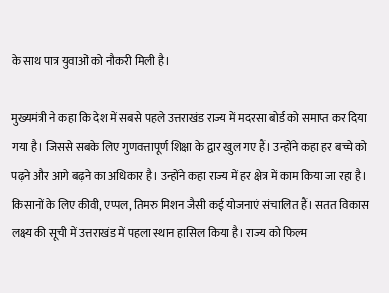के साथ पात्र युवाओं को नौकरी मिली है।

मुख्यमंत्री ने कहा कि देश में सबसे पहले उत्तराखंड राज्य में मदरसा बोर्ड को समाप्त कर दिया गया है। जिससे सबके लिए गुणवत्तापूर्ण शिक्षा के द्वार खुल गए हैं। उन्होंने कहा हर बच्चे को पढ़ने और आगे बढ़ने का अधिकार है। उन्होंने कहा राज्य में हर क्षेत्र में काम किया जा रहा है। किसानों के लिए कीवी, एप्पल, तिमरु मिशन जैसी कई योजनाएं संचालित हैं। सतत विकास लक्ष्य की सूची में उत्तराखंड में पहला स्थान हासिल किया है। राज्य को फिल्म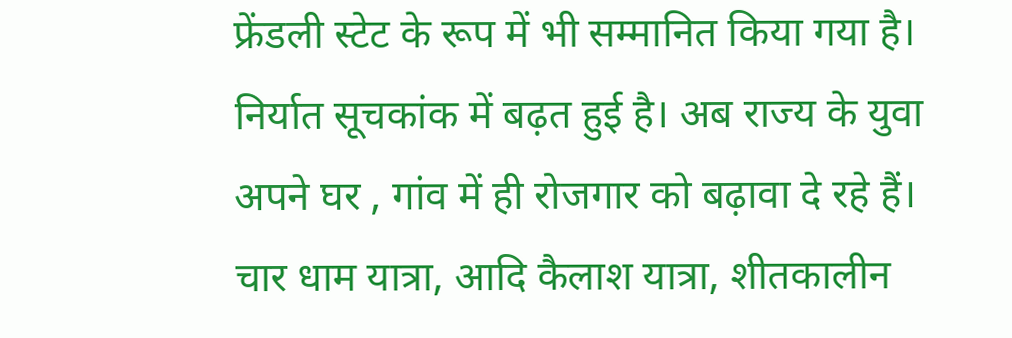फ्रेंडली स्टेट के रूप में भी सम्मानित किया गया है। निर्यात सूचकांक में बढ़त हुई है। अब राज्य के युवा अपने घर , गांव में ही रोजगार को बढ़ावा दे रहे हैं। चार धाम यात्रा, आदि कैलाश यात्रा, शीतकालीन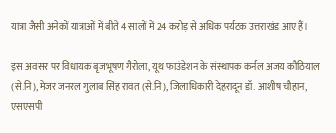यात्रा जैसी अनेकों यात्राओं में बीते 4 सालों में 24 करोड़ से अधिक पर्यटक उत्तराखंड आए हैं।

इस अवसर पर विधायक बृजभूषण गैरोला, यूथ फाउंडेशन के संस्थापक कर्नल अजय कौठियाल (से.नि), मेजर जनरल गुलाब सिंह रावत (से.नि), जिलाधिकारी देहरादून डॉ. आशीष चौहान, एसएसपी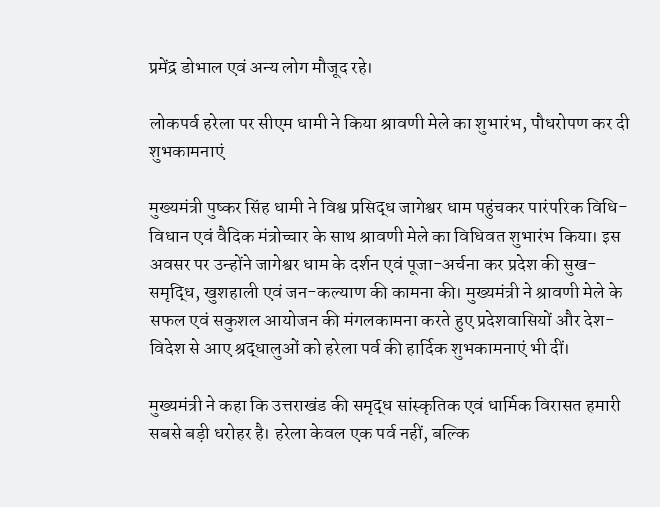प्रमेंद्र डोभाल एवं अन्य लोग मौजूद रहे।

लोकपर्व हरेला पर सीएम धामी ने किया श्रावणी मेले का शुभारंभ, पौधरोपण कर दी शुभकामनाएं

मुख्यमंत्री पुष्कर सिंह धामी ने विश्व प्रसिद्ध जागेश्वर धाम पहुंचकर पारंपरिक विधि-विधान एवं वैदिक मंत्रोच्चार के साथ श्रावणी मेले का विधिवत शुभारंभ किया। इस अवसर पर उन्होंने जागेश्वर धाम के दर्शन एवं पूजा-अर्चना कर प्रदेश की सुख-समृद्धि, खुशहाली एवं जन-कल्याण की कामना की। मुख्यमंत्री ने श्रावणी मेले के सफल एवं सकुशल आयोजन की मंगलकामना करते हुए प्रदेशवासियों और देश-विदेश से आए श्रद्धालुओं को हरेला पर्व की हार्दिक शुभकामनाएं भी दीं।

मुख्यमंत्री ने कहा कि उत्तराखंड की समृद्ध सांस्कृतिक एवं धार्मिक विरासत हमारी सबसे बड़ी धरोहर है। हरेला केवल एक पर्व नहीं, बल्कि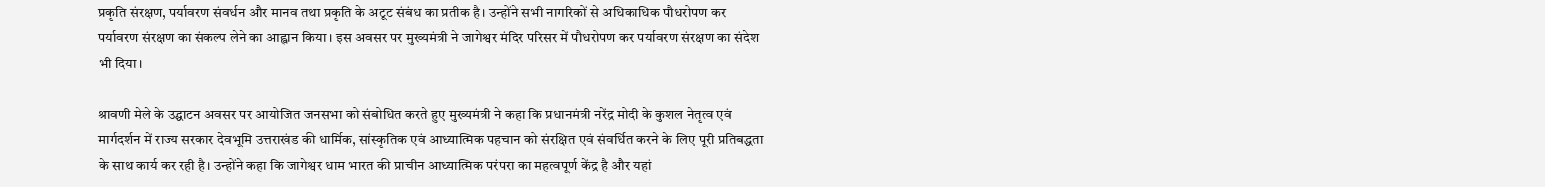प्रकृति संरक्षण, पर्यावरण संवर्धन और मानव तथा प्रकृति के अटूट संबंध का प्रतीक है। उन्होंने सभी नागरिकों से अधिकाधिक पौधरोपण कर पर्यावरण संरक्षण का संकल्प लेने का आह्वान किया। इस अवसर पर मुख्यमंत्री ने जागेश्वर मंदिर परिसर में पौधरोपण कर पर्यावरण संरक्षण का संदेश भी दिया।

श्रावणी मेले के उद्घाटन अवसर पर आयोजित जनसभा को संबोधित करते हुए मुख्यमंत्री ने कहा कि प्रधानमंत्री नरेंद्र मोदी के कुशल नेतृत्व एवं मार्गदर्शन में राज्य सरकार देवभूमि उत्तराखंड की धार्मिक, सांस्कृतिक एवं आध्यात्मिक पहचान को संरक्षित एवं संवर्धित करने के लिए पूरी प्रतिबद्धता के साथ कार्य कर रही है। उन्होंने कहा कि जागेश्वर धाम भारत की प्राचीन आध्यात्मिक परंपरा का महत्वपूर्ण केंद्र है और यहां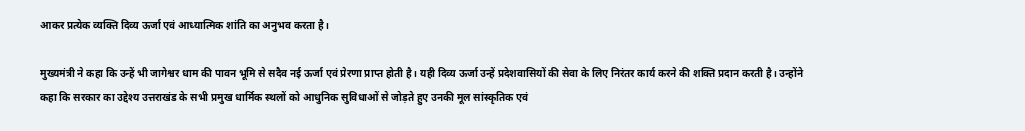आकर प्रत्येक व्यक्ति दिव्य ऊर्जा एवं आध्यात्मिक शांति का अनुभव करता है।

मुख्यमंत्री ने कहा कि उन्हें भी जागेश्वर धाम की पावन भूमि से सदैव नई ऊर्जा एवं प्रेरणा प्राप्त होती है। यही दिव्य ऊर्जा उन्हें प्रदेशवासियों की सेवा के लिए निरंतर कार्य करने की शक्ति प्रदान करती है। उन्होंने कहा कि सरकार का उद्देश्य उत्तराखंड के सभी प्रमुख धार्मिक स्थलों को आधुनिक सुविधाओं से जोड़ते हुए उनकी मूल सांस्कृतिक एवं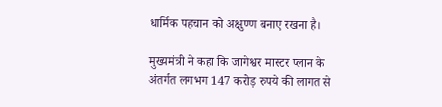धार्मिक पहचान को अक्षुण्ण बनाए रखना है।

मुख्यमंत्री ने कहा कि जागेश्वर मास्टर प्लान के अंतर्गत लगभग 147 करोड़ रुपये की लागत से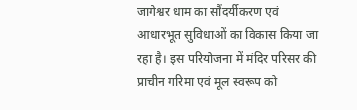जागेश्वर धाम का सौंदर्यीकरण एवं आधारभूत सुविधाओं का विकास किया जा रहा है। इस परियोजना में मंदिर परिसर की प्राचीन गरिमा एवं मूल स्वरूप को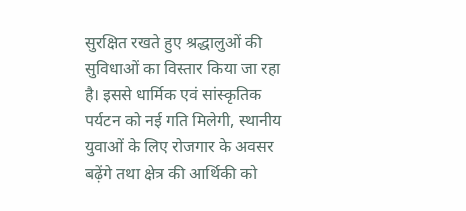सुरक्षित रखते हुए श्रद्धालुओं की सुविधाओं का विस्तार किया जा रहा है। इससे धार्मिक एवं सांस्कृतिक पर्यटन को नई गति मिलेगी, स्थानीय युवाओं के लिए रोजगार के अवसर बढ़ेंगे तथा क्षेत्र की आर्थिकी को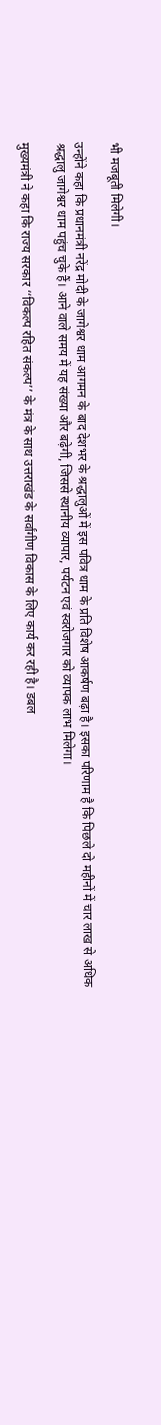भी मजबूती मिलेगी।

उन्होंने कहा कि प्रधानमंत्री नरेंद्र मोदी के जागेश्वर धाम आगमन के बाद देशभर के श्रद्धालुओं में इस पवित्र धाम के प्रति विशेष आकर्षण बढ़ा है। इसका परिणाम है कि पिछले दो महीनों में चार लाख से अधिक श्रद्धालु जागेश्वर धाम पहुंच चुके हैं। आने वाले समय में यह संख्या और बढ़ेगी, जिससे स्थानीय व्यापार, पर्यटन एवं स्वरोजगार को व्यापक लाभ मिलेगा।

मुख्यमंत्री ने कहा कि राज्य सरकार ‘‘विकल्प रहित संकल्प’’ के मंत्र के साथ उत्तराखंड के सर्वांगीण विकास के लिए कार्य कर रही है। डबल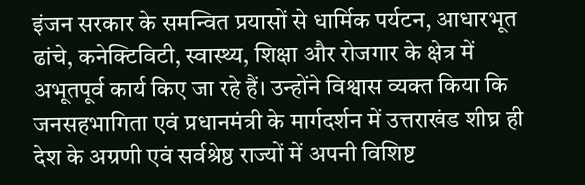इंजन सरकार के समन्वित प्रयासों से धार्मिक पर्यटन, आधारभूत ढांचे, कनेक्टिविटी, स्वास्थ्य, शिक्षा और रोजगार के क्षेत्र में अभूतपूर्व कार्य किए जा रहे हैं। उन्होंने विश्वास व्यक्त किया कि जनसहभागिता एवं प्रधानमंत्री के मार्गदर्शन में उत्तराखंड शीघ्र ही देश के अग्रणी एवं सर्वश्रेष्ठ राज्यों में अपनी विशिष्ट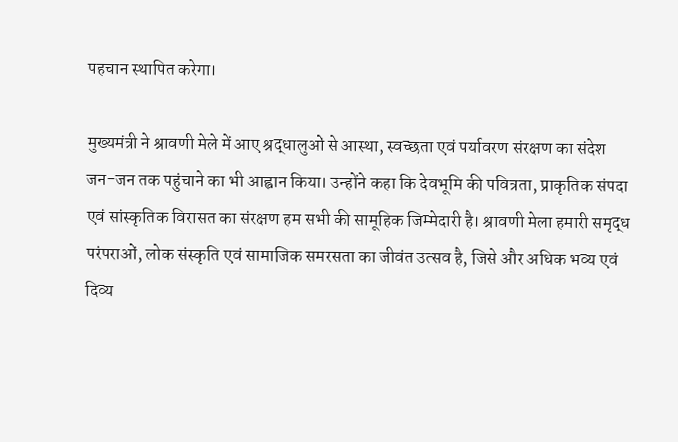पहचान स्थापित करेगा।

मुख्यमंत्री ने श्रावणी मेले में आए श्रद्धालुओं से आस्था, स्वच्छता एवं पर्यावरण संरक्षण का संदेश जन-जन तक पहुंचाने का भी आह्वान किया। उन्होंने कहा कि देवभूमि की पवित्रता, प्राकृतिक संपदा एवं सांस्कृतिक विरासत का संरक्षण हम सभी की सामूहिक जिम्मेदारी है। श्रावणी मेला हमारी समृद्ध परंपराओं, लोक संस्कृति एवं सामाजिक समरसता का जीवंत उत्सव है, जिसे और अधिक भव्य एवं दिव्य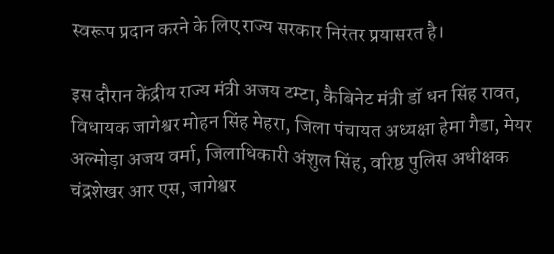स्वरूप प्रदान करने के लिए राज्य सरकार निरंतर प्रयासरत है।

इस दौरान केंद्रीय राज्य मंत्री अजय टम्टा, कैबिनेट मंत्री डॉ धन सिंह रावत, विधायक जागेश्वर मोहन सिंह मेहरा, जिला पंचायत अध्यक्षा हेमा गैडा, मेयर अल्मोड़ा अजय वर्मा, जिलाधिकारी अंशुल सिंह, वरिष्ठ पुलिस अधीक्षक चंद्रशेखर आर एस, जागेश्वर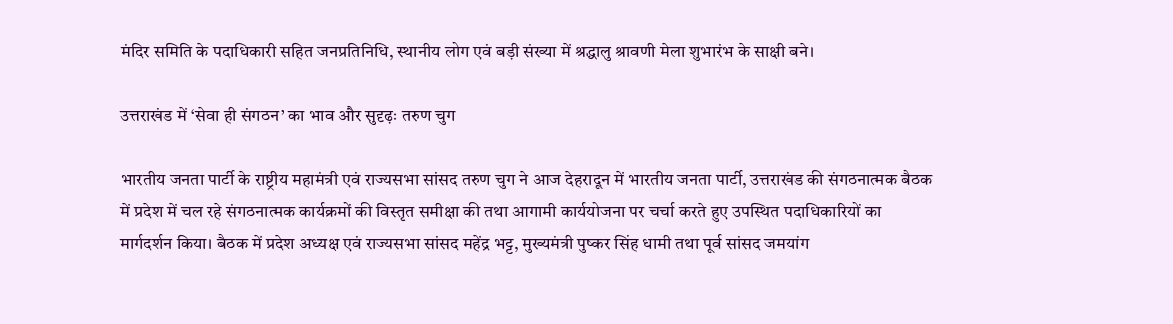मंदिर समिति के पदाधिकारी सहित जनप्रतिनिधि, स्थानीय लोग एवं बड़ी संख्या में श्रद्धालु श्रावणी मेला शुभारंभ के साक्षी बने।

उत्तराखंड में ‘सेवा ही संगठन’ का भाव और सुदृढ़ः तरुण चुग

भारतीय जनता पार्टी के राष्ट्रीय महामंत्री एवं राज्यसभा सांसद तरुण चुग ने आज देहरादून में भारतीय जनता पार्टी, उत्तराखंड की संगठनात्मक बैठक में प्रदेश में चल रहे संगठनात्मक कार्यक्रमों की विस्तृत समीक्षा की तथा आगामी कार्ययोजना पर चर्चा करते हुए उपस्थित पदाधिकारियों का मार्गदर्शन किया। बैठक में प्रदेश अध्यक्ष एवं राज्यसभा सांसद महेंद्र भट्ट, मुख्यमंत्री पुष्कर सिंह धामी तथा पूर्व सांसद जमयांग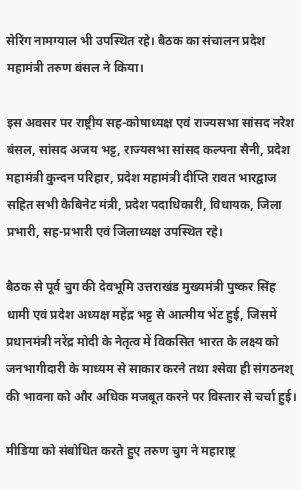सेरिंग नामग्याल भी उपस्थित रहे। बैठक का संचालन प्रदेश महामंत्री तरुण बंसल ने किया।

इस अवसर पर राष्ट्रीय सह-कोषाध्यक्ष एवं राज्यसभा सांसद नरेश बंसल, सांसद अजय भट्ट, राज्यसभा सांसद कल्पना सैनी, प्रदेश महामंत्री कुन्दन परिहार, प्रदेश महामंत्री दीप्ति रावत भारद्वाज सहित सभी कैबिनेट मंत्री, प्रदेश पदाधिकारी, विधायक, जिला प्रभारी, सह-प्रभारी एवं जिलाध्यक्ष उपस्थित रहे।

बैठक से पूर्व चुग की देवभूमि उत्तराखंड मुख्यमंत्री पुष्कर सिंह धामी एवं प्रदेश अध्यक्ष महेंद्र भट्ट से आत्मीय भेंट हुई, जिसमें प्रधानमंत्री नरेंद्र मोदी के नेतृत्व में विकसित भारत के लक्ष्य को जनभागीदारी के माध्यम से साकार करने तथा श्सेवा ही संगठनश् की भावना को और अधिक मजबूत करने पर विस्तार से चर्चा हुई।

मीडिया को संबोधित करते हुए तरुण चुग ने महाराष्ट्र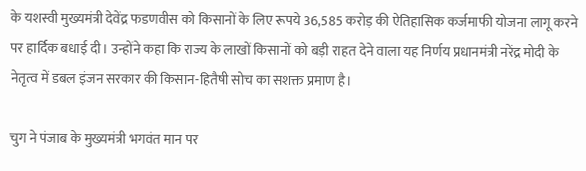के यशस्वी मुख्यमंत्री देवेंद्र फडणवीस को किसानों के लिए रूपये 36,585 करोड़ की ऐतिहासिक कर्जमाफी योजना लागू करने पर हार्दिक बधाई दी। उन्होंने कहा कि राज्य के लाखों किसानों को बड़ी राहत देने वाला यह निर्णय प्रधानमंत्री नरेंद्र मोदी के नेतृत्व में डबल इंजन सरकार की किसान-हितैषी सोच का सशक्त प्रमाण है।

चुग ने पंजाब के मुख्यमंत्री भगवंत मान पर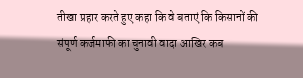तीखा प्रहार करते हुए कहा कि वे बताएं कि किसानों की संपूर्ण कर्जमाफी का चुनावी वादा आखिर कब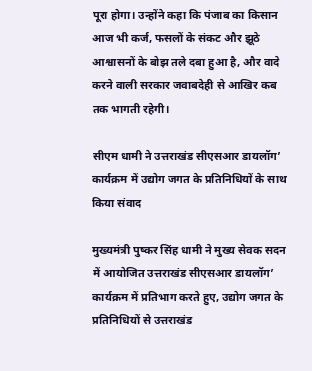पूरा होगा। उन्होंने कहा कि पंजाब का किसान आज भी कर्ज, फसलों के संकट और झूठे आश्वासनों के बोझ तले दबा हुआ है, और वादे करने वाली सरकार जवाबदेही से आखिर कब तक भागती रहेगी।

सीएम धामी ने उत्तराखंड सीएसआर डायलॉग’ कार्यक्रम में उद्योग जगत के प्रतिनिधियों के साथ किया संवाद

मुख्यमंत्री पुष्कर सिंह धामी ने मुख्य सेवक सदन में आयोजित उत्तराखंड सीएसआर डायलॉग’ कार्यक्रम में प्रतिभाग करते हुए, उद्योग जगत के प्रतिनिधियों से उत्तराखंड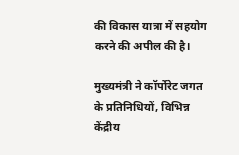की विकास यात्रा में सहयोग करने की अपील की है।

मुख्यमंत्री ने कॉर्पोरेट जगत के प्रतिनिधियों, विभिन्न केंद्रीय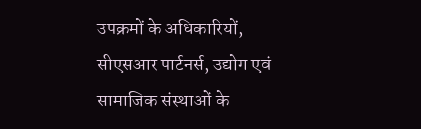उपक्रमों के अधिकारियों, सीएसआर पार्टनर्स, उद्योग एवं सामाजिक संस्थाओं के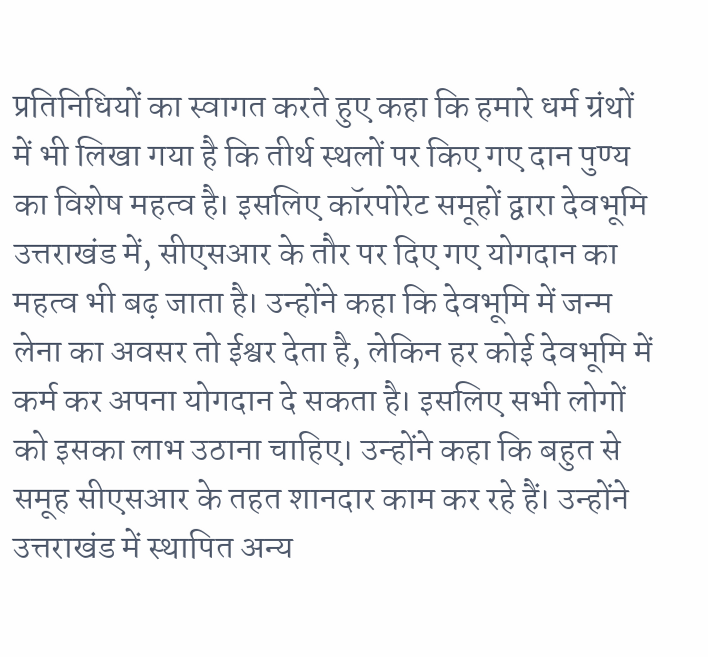प्रतिनिधियों का स्वागत करते हुए कहा कि हमारे धर्म ग्रंथों में भी लिखा गया है कि तीर्थ स्थलों पर किए गए दान पुण्य का विशेष महत्व है। इसलिए कॉरपोरेट समूहों द्वारा देवभूमि उत्तराखंड में, सीएसआर के तौर पर दिए गए योगदान का महत्व भी बढ़ जाता है। उन्होंने कहा कि देवभूमि में जन्म लेना का अवसर तो ईश्वर देता है, लेकिन हर कोई देवभूमि में कर्म कर अपना योगदान दे सकता है। इसलिए सभी लोगों को इसका लाभ उठाना चाहिए। उन्होंने कहा कि बहुत से समूह सीएसआर के तहत शानदार काम कर रहे हैं। उन्होंने उत्तराखंड में स्थापित अन्य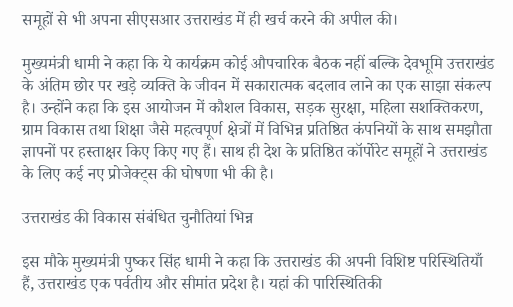समूहों से भी अपना सीएसआर उत्तराखंड में ही खर्च करने की अपील की।

मुख्यमंत्री धामी ने कहा कि ये कार्यक्रम कोई औपचारिक बैठक नहीं बल्कि देवभूमि उत्तराखंड के अंतिम छोर पर खड़े व्यक्ति के जीवन में सकारात्मक बदलाव लाने का एक साझा संकल्प है। उन्होंने कहा कि इस आयोजन में कौशल विकास, सड़क सुरक्षा, महिला सशक्तिकरण, ग्राम विकास तथा शिक्षा जैसे महत्वपूर्ण क्षेत्रों में विभिन्न प्रतिष्ठित कंपनियों के साथ समझौता ज्ञापनों पर हस्ताक्षर किए किए गए हैं। साथ ही देश के प्रतिष्ठित कॉर्पोरेट समूहों ने उत्तराखंड के लिए कई नए प्रोजेक्ट्स की घोषणा भी की है।

उत्तराखंड की विकास संबंधित चुनौतियां भिन्न

इस मौके मुख्यमंत्री पुष्कर सिंह धामी ने कहा कि उत्तराखंड की अपनी विशिष्ट परिस्थितियाँ हैं, उत्तराखंड एक पर्वतीय और सीमांत प्रदेश है। यहां की पारिस्थितिकी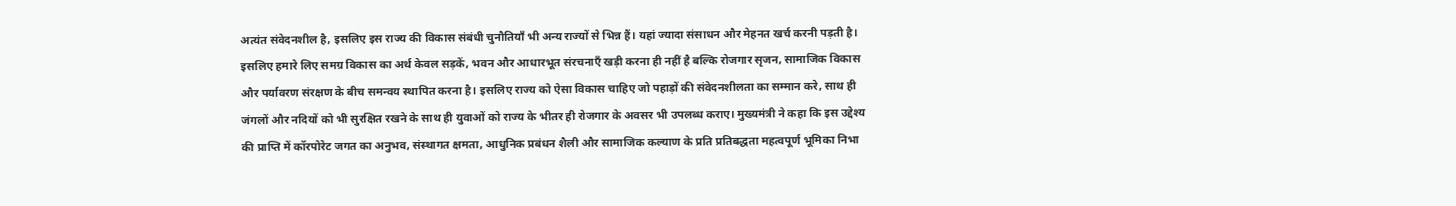अत्यंत संवेदनशील है, इसलिए इस राज्य की विकास संबंधी चुनौतियाँ भी अन्य राज्यों से भिन्न हैं। यहां ज्यादा संसाधन और मेहनत खर्च करनी पड़ती है। इसलिए हमारे लिए समग्र विकास का अर्थ केवल सड़कें, भवन और आधारभूत संरचनाएँ खड़ी करना ही नहीं है बल्कि रोजगार सृजन, सामाजिक विकास और पर्यावरण संरक्षण के बीच समन्वय स्थापित करना है। इसलिए राज्य को ऐसा विकास चाहिए जो पहाड़ों की संवेदनशीलता का सम्मान करे, साथ ही जंगलों और नदियों को भी सुरक्षित रखने के साथ ही युवाओं को राज्य के भीतर ही रोजगार के अवसर भी उपलब्ध कराए। मुख्यमंत्री ने कहा कि इस उद्देश्य की प्राप्ति में कॉरपोरेट जगत का अनुभव, संस्थागत क्षमता, आधुनिक प्रबंधन शैली और सामाजिक कल्याण के प्रति प्रतिबद्धता महत्वपूर्ण भूमिका निभा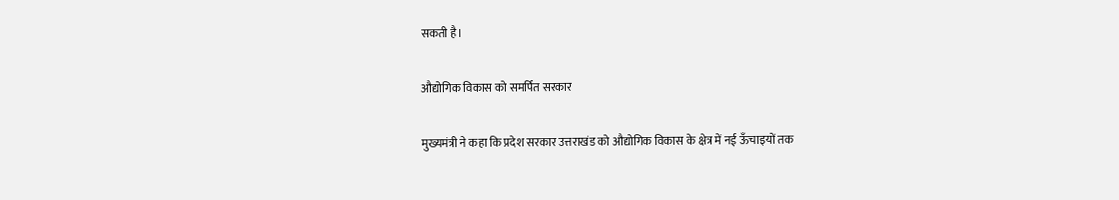सकती है।

औद्योगिक विकास को समर्पित सरकार

मुख्यमंत्री ने कहा कि प्रदेश सरकार उत्तराखंड को औद्योगिक विकास के क्षेत्र में नई ऊँचाइयों तक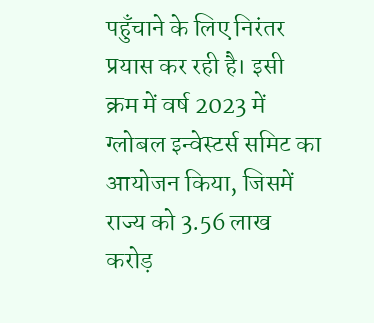पहुँचाने के लिए निरंतर प्रयास कर रही है। इसी क्रम में वर्ष 2023 में ग्लोबल इन्वेस्टर्स समिट का आयोजन किया, जिसमें राज्य को 3.56 लाख करोड़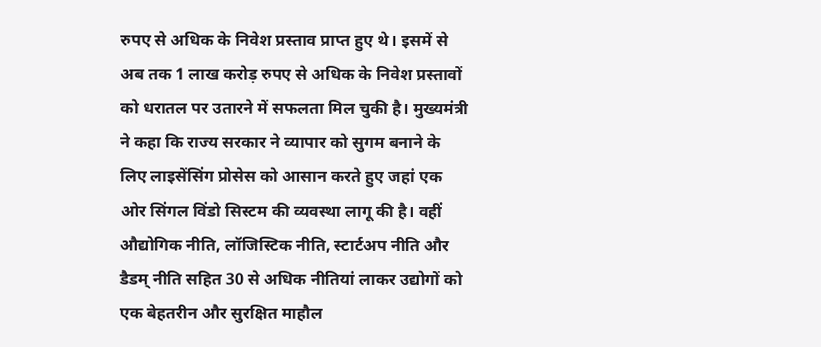रुपए से अधिक के निवेश प्रस्ताव प्राप्त हुए थे। इसमें से अब तक 1 लाख करोड़ रुपए से अधिक के निवेश प्रस्तावों को धरातल पर उतारने में सफलता मिल चुकी है। मुख्यमंत्री ने कहा कि राज्य सरकार ने व्यापार को सुगम बनाने के लिए लाइसेंसिंग प्रोसेस को आसान करते हुए जहां एक ओर सिंगल विंडो सिस्टम की व्यवस्था लागू की है। वहीं औद्योगिक नीति, लॉजिस्टिक नीति, स्टार्टअप नीति और डैडम् नीति सहित 30 से अधिक नीतियां लाकर उद्योगों को एक बेहतरीन और सुरक्षित माहौल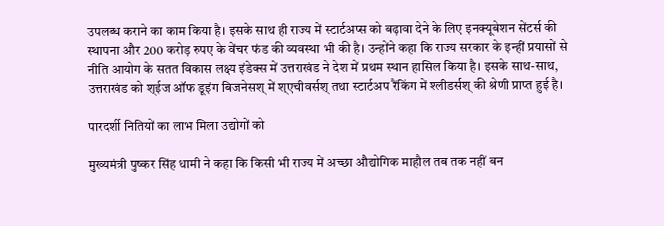उपलब्ध कराने का काम किया है। इसके साथ ही राज्य में स्टार्टअप्स को बढ़ावा देने के लिए इनक्यूबेशन सेंटर्स की स्थापना और 200 करोड़ रुपए के वेंचर फंड की व्यवस्था भी की है। उन्होंने कहा कि राज्य सरकार के इन्हीं प्रयासों से नीति आयोग के सतत विकास लक्ष्य इंडेक्स में उत्तराखंड ने देश में प्रथम स्थान हासिल किया है। इसके साथ-साथ, उत्तराखंड को श्ईज ऑफ डूइंग बिजनेसश् में श्एचीवर्सश् तथा स्टार्टअप रैंकिंग में श्लीडर्सश् की श्रेणी प्राप्त हुई है।

पारदर्शी नितियों का लाभ मिला उद्योगों को

मुख्यमंत्री पुष्कर सिंह धामी ने कहा कि किसी भी राज्य में अच्छा औद्योगिक माहौल तब तक नहीं बन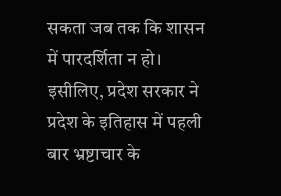सकता जब तक कि शासन में पारदर्शिता न हो। इसीलिए, प्रदेश सरकार ने प्रदेश के इतिहास में पहली बार भ्रष्टाचार के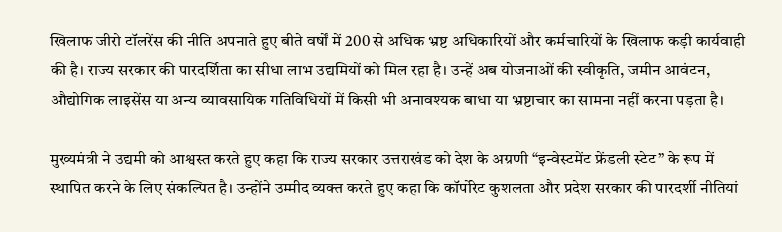खिलाफ जीरो टॉलरेंस की नीति अपनाते हुए बीते वर्षों में 200 से अधिक भ्रष्ट अधिकारियों और कर्मचारियों के खिलाफ कड़ी कार्यवाही की है। राज्य सरकार की पारदर्शिता का सीधा लाभ उद्यमियों को मिल रहा है। उन्हें अब योजनाओं की स्वीकृति, जमीन आवंटन, औद्योगिक लाइसेंस या अन्य व्यावसायिक गतिविधियों में किसी भी अनावश्यक बाधा या भ्रष्टाचार का सामना नहीं करना पड़ता है।

मुख्यमंत्री ने उद्यमी को आश्वस्त करते हुए कहा कि राज्य सरकार उत्तराखंड को देश के अग्रणी “इन्वेस्टमेंट फ्रेंडली स्टेट” के रूप में स्थापित करने के लिए संकल्पित है। उन्होंने उम्मीद व्यक्त करते हुए कहा कि कॉर्पोरेट कुशलता और प्रदेश सरकार की पारदर्शी नीतियां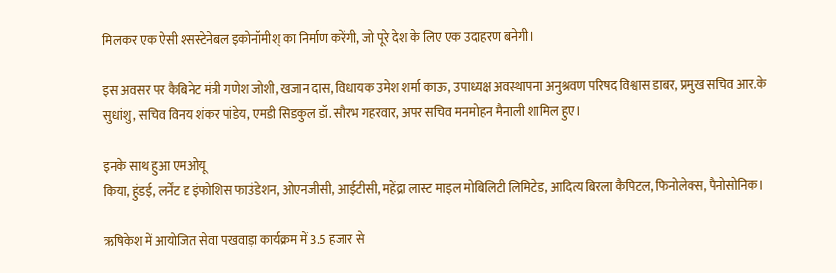मिलकर एक ऐसी श्सस्टेनेबल इकोनॉमीश् का निर्माण करेंगी, जो पूरे देश के लिए एक उदाहरण बनेगी।

इस अवसर पर कैबिनेट मंत्री गणेश जोशी, खजान दास, विधायक उमेश शर्मा काऊ, उपाध्यक्ष अवस्थापना अनुश्रवण परिषद विश्वास डाबर, प्रमुख सचिव आर.के सुधांशु, सचिव विनय शंकर पांडेय, एमडी सिडकुल डॉ. सौरभ गहरवार, अपर सचिव मनमोहन मैनाली शामिल हुए।

इनके साथ हुआ एमओयू
किया, हुंडई, लर्नेंट दृ इंफोशिस फाउंडेशन, ओएनजीसी, आईटीसी, महेंद्रा लास्ट माइल मोबिलिटी लिमिटेड, आदित्य बिरला कैपिटल, फिनोलेक्स, पैनोसोनिक।

ऋषिकेश में आयोजित सेवा पखवाड़ा कार्यक्रम में 3.5 हजार से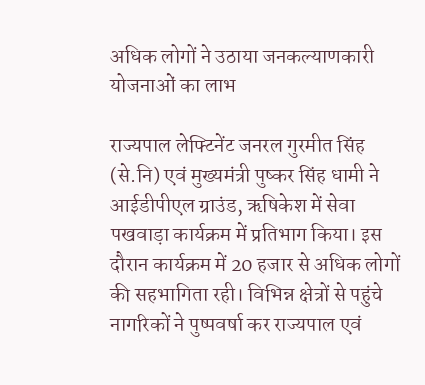अधिक लोगों ने उठाया जनकल्याणकारी योजनाओं का लाभ

राज्यपाल लेफ्टिनेंट जनरल गुरमीत सिंह (से.नि) एवं मुख्यमंत्री पुष्कर सिंह धामी ने आईडीपीएल ग्राउंड, ऋषिकेश में सेवा पखवाड़ा कार्यक्रम में प्रतिभाग किया। इस दौरान कार्यक्रम में 20 हजार से अधिक लोगों की सहभागिता रही। विभिन्न क्षेत्रों से पहुंचे नागरिकों ने पुष्पवर्षा कर राज्यपाल एवं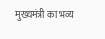मुख्यमंत्री का भव्य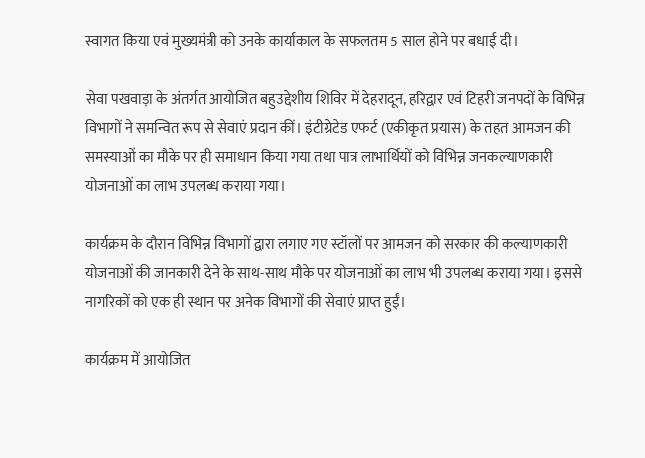स्वागत किया एवं मुख्यमंत्री को उनके कार्याकाल के सफलतम 5 साल होने पर बधाई दी।

सेवा पखवाड़ा के अंतर्गत आयोजित बहुउद्देशीय शिविर में देहरादून, हरिद्वार एवं टिहरी जनपदों के विभिन्न विभागों ने समन्वित रूप से सेवाएं प्रदान कीं। इंटीग्रेटेड एफर्ट (एकीकृत प्रयास) के तहत आमजन की समस्याओं का मौके पर ही समाधान किया गया तथा पात्र लाभार्थियों को विभिन्न जनकल्याणकारी योजनाओं का लाभ उपलब्ध कराया गया।

कार्यक्रम के दौरान विभिन्न विभागों द्वारा लगाए गए स्टॉलों पर आमजन को सरकार की कल्याणकारी योजनाओं की जानकारी देने के साथ-साथ मौके पर योजनाओं का लाभ भी उपलब्ध कराया गया। इससे नागरिकों को एक ही स्थान पर अनेक विभागों की सेवाएं प्राप्त हुईं।

कार्यक्रम में आयोजित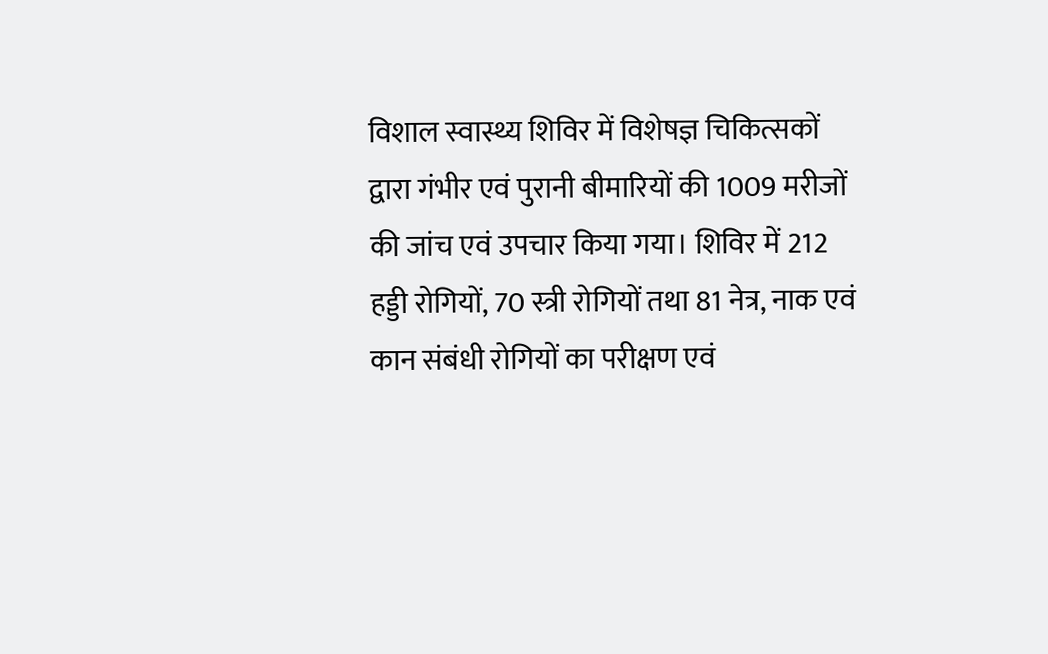विशाल स्वास्थ्य शिविर में विशेषज्ञ चिकित्सकों द्वारा गंभीर एवं पुरानी बीमारियों की 1009 मरीजों की जांच एवं उपचार किया गया। शिविर में 212 हड्डी रोगियों, 70 स्त्री रोगियों तथा 81 नेत्र, नाक एवं कान संबंधी रोगियों का परीक्षण एवं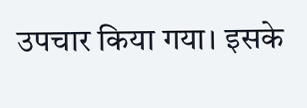उपचार किया गया। इसके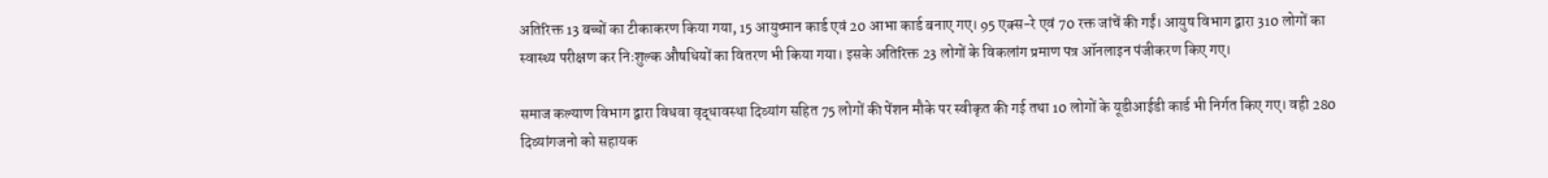अतिरिक्त 13 बच्चों का टीकाकरण किया गया, 15 आयुष्मान कार्ड एवं 20 आभा कार्ड बनाए गए। 95 एक्स-रे एवं 70 रक्त जांचें की गईं। आयुष विभाग द्वारा 310 लोगों का स्वास्थ्य परीक्षण कर निःशुल्क औषधियों का वितरण भी किया गया। इसके अतिरिक्त 23 लोगों के विकलांग प्रमाण पत्र ऑनलाइन पंजीकरण किए गए।

समाज कल्याण विभाग द्वारा विधवा वृद्धावस्था दिव्यांग सहित 75 लोगों की पेंशन मौके पर स्वीकृत की गई तथा 10 लोगों के यूडीआईडी कार्ड भी निर्गत किए गए। वही 280 दिव्यांगजनो को सहायक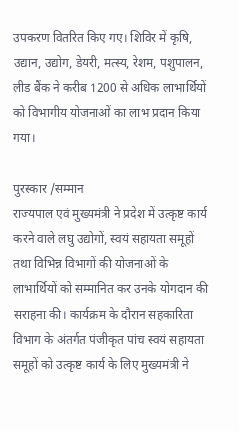उपकरण वितरित किए गए। शिविर में कृषि, उद्यान, उद्योग, डेयरी, मत्स्य, रेशम, पशुपालन, लीड बैंक ने करीब 1200 से अधिक लाभार्थियों को विभागीय योजनाओं का लाभ प्रदान किया गया।

पुरस्कार /सम्मान
राज्यपाल एवं मुख्यमंत्री ने प्रदेश में उत्कृष्ट कार्य करने वाले लघु उद्योगों, स्वयं सहायता समूहों तथा विभिन्न विभागों की योजनाओं के लाभार्थियों को सम्मानित कर उनके योगदान की सराहना की। कार्यक्रम के दौरान सहकारिता विभाग के अंतर्गत पंजीकृत पांच स्वयं सहायता समूहों को उत्कृष्ट कार्य के लिए मुख्यमंत्री ने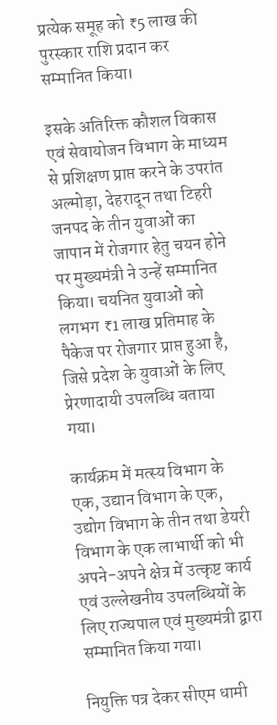प्रत्येक समूह को ₹5 लाख की पुरस्कार राशि प्रदान कर सम्मानित किया।

इसके अतिरिक्त कौशल विकास एवं सेवायोजन विभाग के माध्यम से प्रशिक्षण प्राप्त करने के उपरांत अल्मोड़ा, देहरादून तथा टिहरी जनपद के तीन युवाओं का जापान में रोजगार हेतु चयन होने पर मुख्यमंत्री ने उन्हें सम्मानित किया। चयनित युवाओं को लगभग ₹1 लाख प्रतिमाह के पैकेज पर रोजगार प्राप्त हुआ है, जिसे प्रदेश के युवाओं के लिए प्रेरणादायी उपलब्धि बताया गया।

कार्यक्रम में मत्स्य विभाग के एक, उद्यान विभाग के एक, उद्योग विभाग के तीन तथा डेयरी विभाग के एक लाभार्थी को भी अपने-अपने क्षेत्र में उत्कृष्ट कार्य एवं उल्लेखनीय उपलब्धियों के लिए राज्यपाल एवं मुख्यमंत्री द्वारा सम्मानित किया गया।

नियुक्ति पत्र देकर सीएम धामी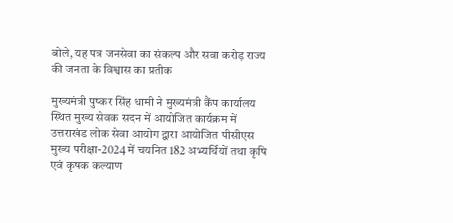बोले, यह पत्र जनसेवा का संकल्प और सवा करोड़ राज्य की जनता के विश्वास का प्रतीक

मुख्यमंत्री पुष्कर सिंह धामी ने मुख्यमंत्री कैंप कार्यालय स्थित मुख्य सेवक सदन में आयोजित कार्यक्रम में उत्तराखंड लोक सेवा आयोग द्वारा आयोजित पीसीएस मुख्य परीक्षा-2024 में चयनित 182 अभ्यर्थियों तथा कृषि एवं कृषक कल्याण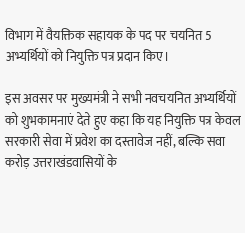विभाग में वैयक्तिक सहायक के पद पर चयनित 5 अभ्यर्थियों को नियुक्ति पत्र प्रदान किए।

इस अवसर पर मुख्यमंत्री ने सभी नवचयनित अभ्यर्थियों को शुभकामनाएं देते हुए कहा कि यह नियुक्ति पत्र केवल सरकारी सेवा में प्रवेश का दस्तावेज नहीं, बल्कि सवा करोड़ उत्तराखंडवासियों के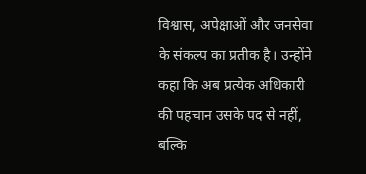विश्वास, अपेक्षाओं और जनसेवा के संकल्प का प्रतीक है। उन्होंने कहा कि अब प्रत्येक अधिकारी की पहचान उसके पद से नहीं, बल्कि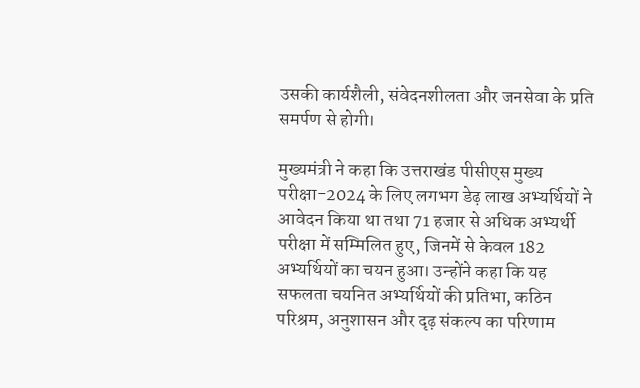उसकी कार्यशैली, संवेदनशीलता और जनसेवा के प्रति समर्पण से होगी।

मुख्यमंत्री ने कहा कि उत्तराखंड पीसीएस मुख्य परीक्षा-2024 के लिए लगभग डेढ़ लाख अभ्यर्थियों ने आवेदन किया था तथा 71 हजार से अधिक अभ्यर्थी परीक्षा में सम्मिलित हुए, जिनमें से केवल 182 अभ्यर्थियों का चयन हुआ। उन्होंने कहा कि यह सफलता चयनित अभ्यर्थियों की प्रतिभा, कठिन परिश्रम, अनुशासन और दृढ़ संकल्प का परिणाम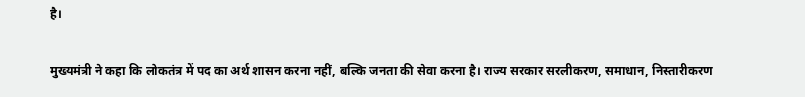है।

मुख्यमंत्री ने कहा कि लोकतंत्र में पद का अर्थ शासन करना नहीं, बल्कि जनता की सेवा करना है। राज्य सरकार सरलीकरण, समाधान, निस्तारीकरण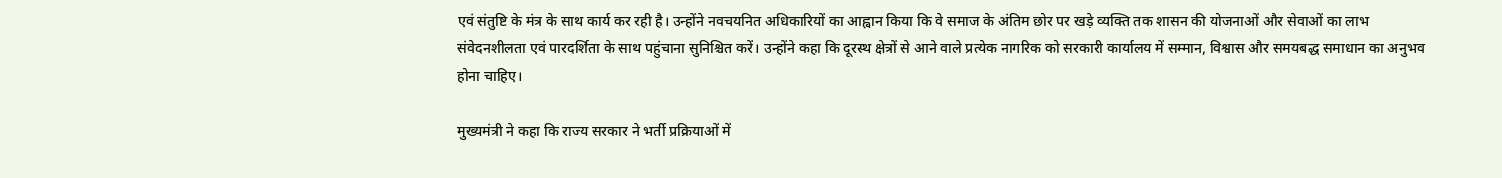एवं संतुष्टि के मंत्र के साथ कार्य कर रही है। उन्होंने नवचयनित अधिकारियों का आह्वान किया कि वे समाज के अंतिम छोर पर खड़े व्यक्ति तक शासन की योजनाओं और सेवाओं का लाभ संवेदनशीलता एवं पारदर्शिता के साथ पहुंचाना सुनिश्चित करें। उन्होंने कहा कि दूरस्थ क्षेत्रों से आने वाले प्रत्येक नागरिक को सरकारी कार्यालय में सम्मान, विश्वास और समयबद्ध समाधान का अनुभव होना चाहिए।

मुख्यमंत्री ने कहा कि राज्य सरकार ने भर्ती प्रक्रियाओं में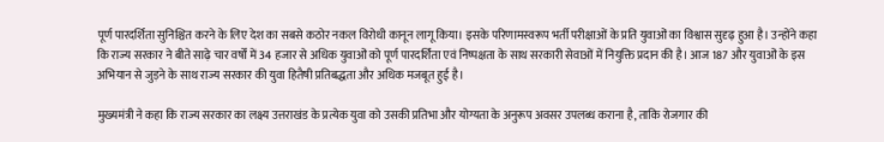पूर्ण पारदर्शिता सुनिश्चित करने के लिए देश का सबसे कठोर नकल विरोधी कानून लागू किया। इसके परिणामस्वरूप भर्ती परीक्षाओं के प्रति युवाओं का विश्वास सुदृढ़ हुआ है। उन्होंने कहा कि राज्य सरकार ने बीते साढ़े चार वर्षों में 34 हजार से अधिक युवाओं को पूर्ण पारदर्शिता एवं निष्पक्षता के साथ सरकारी सेवाओं में नियुक्ति प्रदान की है। आज 187 और युवाओं के इस अभियान से जुड़ने के साथ राज्य सरकार की युवा हितैषी प्रतिबद्धता और अधिक मजबूत हुई है।

मुख्यमंत्री ने कहा कि राज्य सरकार का लक्ष्य उत्तराखंड के प्रत्येक युवा को उसकी प्रतिभा और योग्यता के अनुरूप अवसर उपलब्ध कराना है, ताकि रोजगार की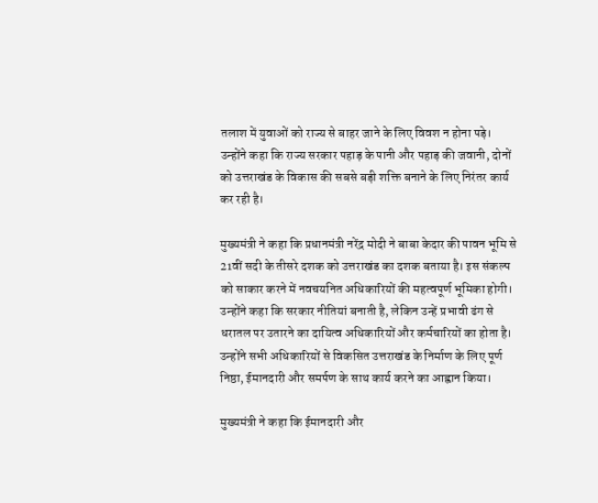तलाश में युवाओं को राज्य से बाहर जाने के लिए विवश न होना पड़े। उन्होंने कहा कि राज्य सरकार पहाड़ के पानी और पहाड़ की जवानी, दोनों को उत्तराखंड के विकास की सबसे बड़ी शक्ति बनाने के लिए निरंतर कार्य कर रही है।

मुख्यमंत्री ने कहा कि प्रधानमंत्री नरेंद्र मोदी ने बाबा केदार की पावन भूमि से 21वीं सदी के तीसरे दशक को उत्तराखंड का दशक बताया है। इस संकल्प को साकार करने में नवचयनित अधिकारियों की महत्वपूर्ण भूमिका होगी। उन्होंने कहा कि सरकार नीतियां बनाती है, लेकिन उन्हें प्रभावी ढंग से धरातल पर उतारने का दायित्व अधिकारियों और कर्मचारियों का होता है। उन्होंने सभी अधिकारियों से विकसित उत्तराखंड के निर्माण के लिए पूर्ण निष्ठा, ईमानदारी और समर्पण के साथ कार्य करने का आह्वान किया।

मुख्यमंत्री ने कहा कि ईमानदारी और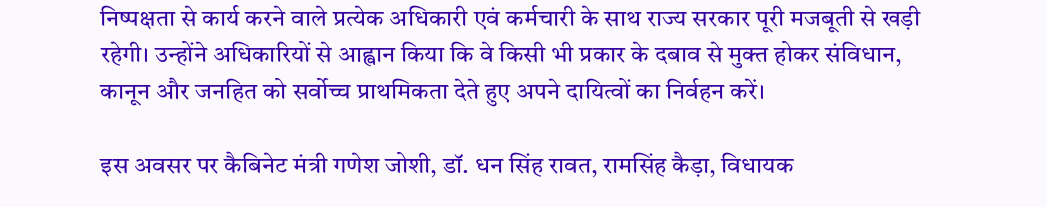निष्पक्षता से कार्य करने वाले प्रत्येक अधिकारी एवं कर्मचारी के साथ राज्य सरकार पूरी मजबूती से खड़ी रहेगी। उन्होंने अधिकारियों से आह्वान किया कि वे किसी भी प्रकार के दबाव से मुक्त होकर संविधान, कानून और जनहित को सर्वोच्च प्राथमिकता देते हुए अपने दायित्वों का निर्वहन करें।

इस अवसर पर कैबिनेट मंत्री गणेश जोशी, डॉ. धन सिंह रावत, रामसिंह कैड़ा, विधायक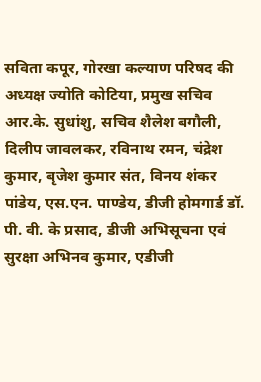सविता कपूर, गोरखा कल्याण परिषद की अध्यक्ष ज्योति कोटिया, प्रमुख सचिव आर.के. सुधांशु, सचिव शैलेश बगौली, दिलीप जावलकर, रविनाथ रमन, चंद्रेश कुमार, बृजेश कुमार संत, विनय शंकर पांडेय, एस.एन. पाण्डेय, डीजी होमगार्ड डॉ. पी. वी. के प्रसाद, डीजी अभिसूचना एवं सुरक्षा अभिनव कुमार, एडीजी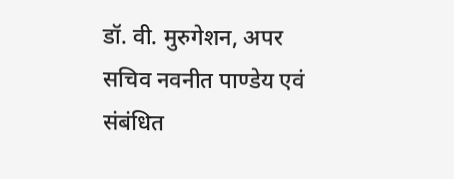डॉ. वी. मुरुगेशन, अपर सचिव नवनीत पाण्डेय एवं संबंधित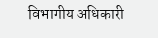विभागीय अधिकारी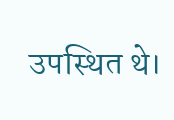उपस्थित थे।